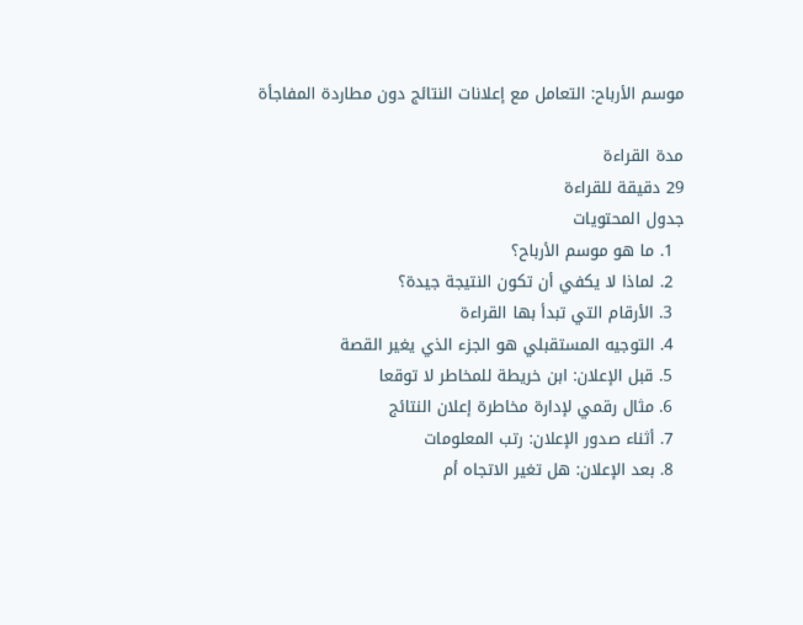موسم الأرباح: التعامل مع إعلانات النتائج دون مطاردة المفاجأة

مدة القراءة
29 دقيقة للقراءة
جدول المحتويات
  1. ما هو موسم الأرباح؟
  2. لماذا لا يكفي أن تكون النتيجة جيدة؟
  3. الأرقام التي تبدأ بها القراءة
  4. التوجيه المستقبلي هو الجزء الذي يغير القصة
  5. قبل الإعلان: ابن خريطة للمخاطر لا توقعا
  6. مثال رقمي لإدارة مخاطرة إعلان النتائج
  7. أثناء صدور الإعلان: رتب المعلومات
  8. بعد الإعلان: هل تغير الاتجاه أم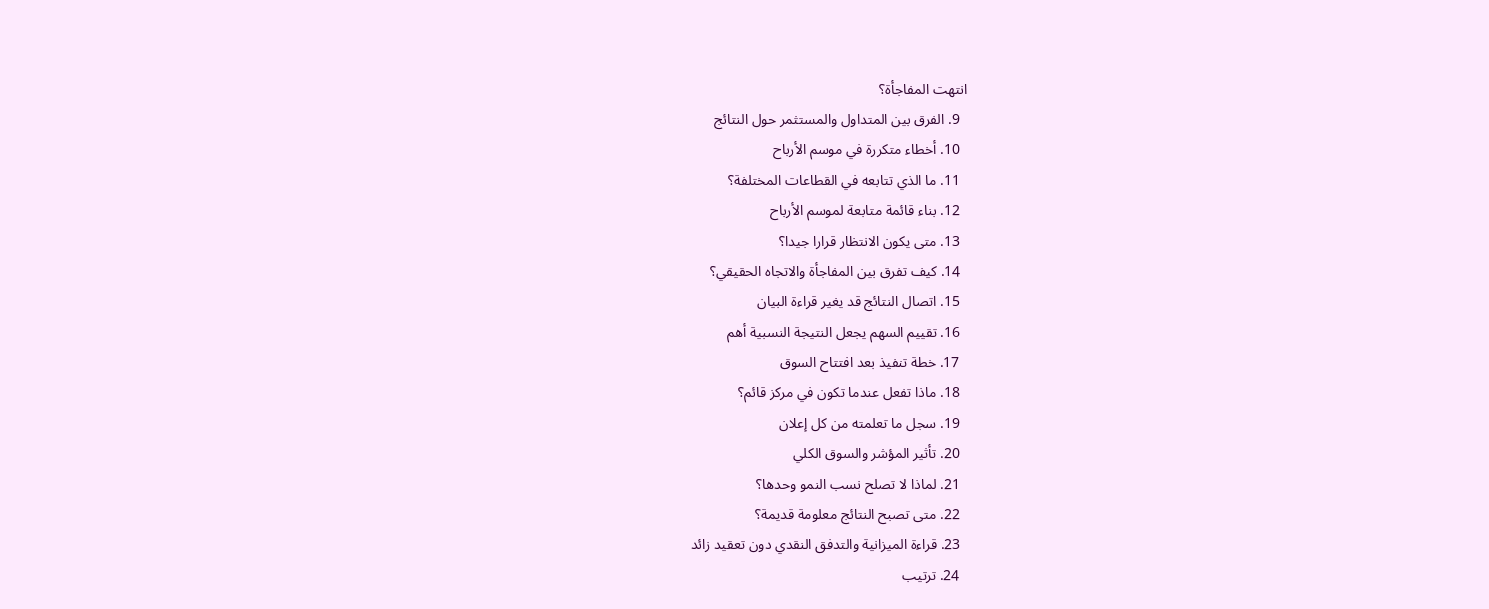انتهت المفاجأة؟
  9. الفرق بين المتداول والمستثمر حول النتائج
  10. أخطاء متكررة في موسم الأرباح
  11. ما الذي تتابعه في القطاعات المختلفة؟
  12. بناء قائمة متابعة لموسم الأرباح
  13. متى يكون الانتظار قرارا جيدا؟
  14. كيف تفرق بين المفاجأة والاتجاه الحقيقي؟
  15. اتصال النتائج قد يغير قراءة البيان
  16. تقييم السهم يجعل النتيجة النسبية أهم
  17. خطة تنفيذ بعد افتتاح السوق
  18. ماذا تفعل عندما تكون في مركز قائم؟
  19. سجل ما تعلمته من كل إعلان
  20. تأثير المؤشر والسوق الكلي
  21. لماذا لا تصلح نسب النمو وحدها؟
  22. متى تصبح النتائج معلومة قديمة؟
  23. قراءة الميزانية والتدفق النقدي دون تعقيد زائد
  24. ترتيب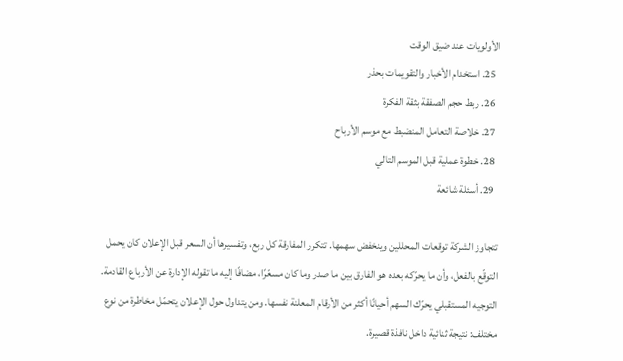الأولويات عند ضيق الوقت
  25. استخدام الأخبار والتقويمات بحذر
  26. ربط حجم الصفقة بثقة الفكرة
  27. خلاصة التعامل المنضبط مع موسم الأرباح
  28. خطوة عملية قبل الموسم التالي
  29. أسئلة شائعة

تتجاوز الشركة توقعات المحللين وينخفض سهمها. تتكرر المفارقة كل ربع، وتفسيرها أن السعر قبل الإعلان كان يحمل التوقّع بالفعل، وأن ما يحرّكه بعده هو الفارق بين ما صدر وما كان مسعّرًا، مضافًا إليه ما تقوله الإدارة عن الأرباع القادمة. التوجيه المستقبلي يحرّك السهم أحيانًا أكثر من الأرقام المعلنة نفسها. ومن يتداول حول الإعلان يتحمّل مخاطرة من نوع مختلف: نتيجة ثنائية داخل نافذة قصيرة.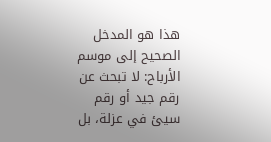هذا هو المدخل الصحيح إلى موسم الأرباح: لا تبحث عن رقم جيد أو رقم سيئ في عزلة، بل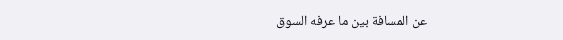عن المسافة بين ما عرفه السوق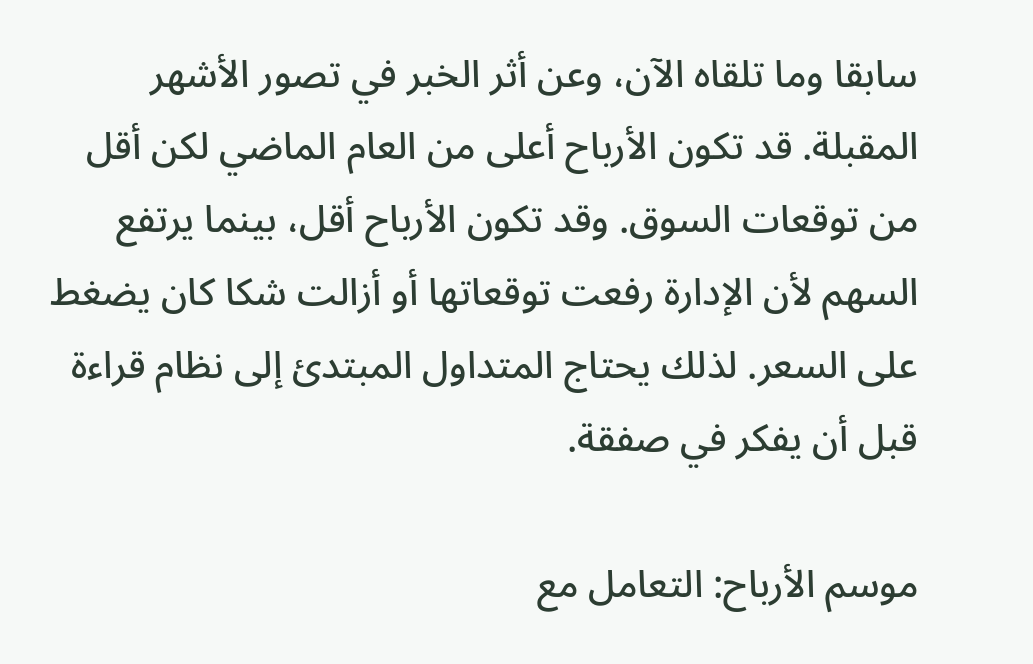سابقا وما تلقاه الآن، وعن أثر الخبر في تصور الأشهر المقبلة. قد تكون الأرباح أعلى من العام الماضي لكن أقل من توقعات السوق. وقد تكون الأرباح أقل، بينما يرتفع السهم لأن الإدارة رفعت توقعاتها أو أزالت شكا كان يضغط على السعر. لذلك يحتاج المتداول المبتدئ إلى نظام قراءة قبل أن يفكر في صفقة.

موسم الأرباح: التعامل مع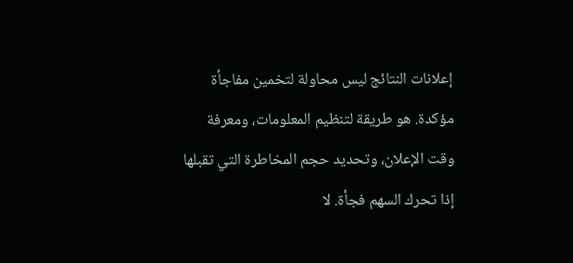إعلانات النتائج ليس محاولة لتخمين مفاجأة مؤكدة. هو طريقة لتنظيم المعلومات، ومعرفة وقت الإعلان، وتحديد حجم المخاطرة التي تقبلها إذا تحرك السهم فجأة. لا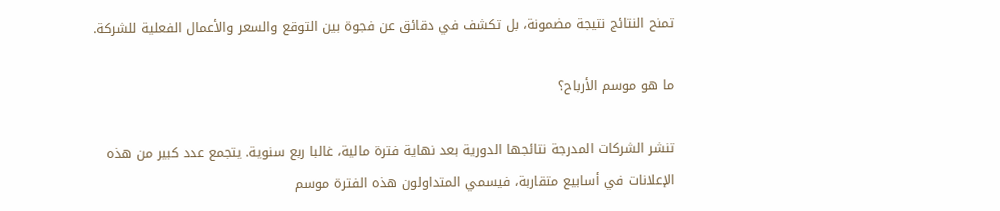تمنح النتائج نتيجة مضمونة، بل تكشف في دقائق عن فجوة بين التوقع والسعر والأعمال الفعلية للشركة.

ما هو موسم الأرباح؟

تنشر الشركات المدرجة نتائجها الدورية بعد نهاية فترة مالية، غالبا ربع سنوية. يتجمع عدد كبير من هذه الإعلانات في أسابيع متقاربة، فيسمي المتداولون هذه الفترة موسم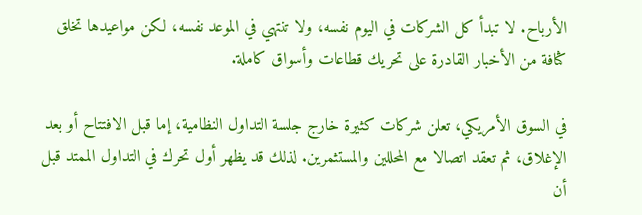الأرباح. لا تبدأ كل الشركات في اليوم نفسه، ولا تنتهي في الموعد نفسه، لكن مواعيدها تخلق كثافة من الأخبار القادرة على تحريك قطاعات وأسواق كاملة.

في السوق الأمريكي، تعلن شركات كثيرة خارج جلسة التداول النظامية، إما قبل الافتتاح أو بعد الإغلاق، ثم تعقد اتصالا مع المحللين والمستثمرين. لذلك قد يظهر أول تحرك في التداول الممتد قبل أن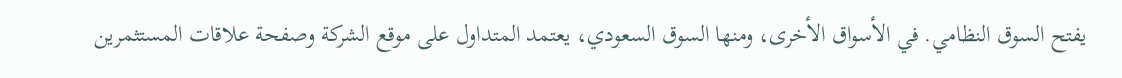يفتح السوق النظامي. في الأسواق الأخرى، ومنها السوق السعودي، يعتمد المتداول على موقع الشركة وصفحة علاقات المستثمرين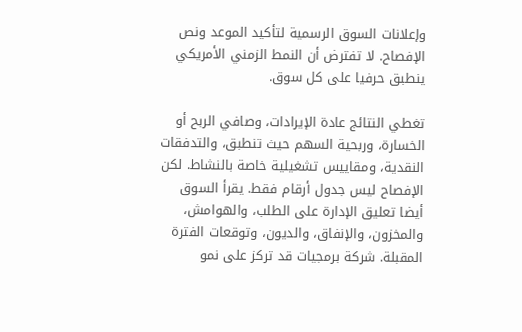وإعلانات السوق الرسمية لتأكيد الموعد ونص الإفصاح. لا تفترض أن النمط الزمني الأمريكي ينطبق حرفيا على كل سوق.

تغطي النتائج عادة الإيرادات، وصافي الربح أو الخسارة، وربحية السهم حيث تنطبق، والتدفقات النقدية، ومقاييس تشغيلية خاصة بالنشاط. لكن الإفصاح ليس جدول أرقام فقط. يقرأ السوق أيضا تعليق الإدارة على الطلب، والهوامش، والمخزون، والإنفاق، والديون، وتوقعات الفترة المقبلة. شركة برمجيات قد تركز على نمو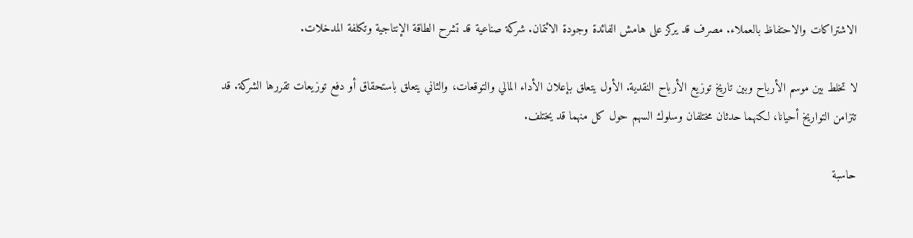الاشتراكات والاحتفاظ بالعملاء. مصرف قد يركز على هامش الفائدة وجودة الائتمان. شركة صناعية قد تشرح الطاقة الإنتاجية وتكلفة المدخلات.

لا تخلط بين موسم الأرباح وبين تاريخ توزيع الأرباح النقدية. الأول يتعلق بإعلان الأداء المالي والتوقعات، والثاني يتعلق باستحقاق أو دفع توزيعات تقررها الشركة. قد تتزامن التواريخ أحيانا، لكنهما حدثان مختلفان وسلوك السهم حول كل منهما قد يختلف.

حاسبة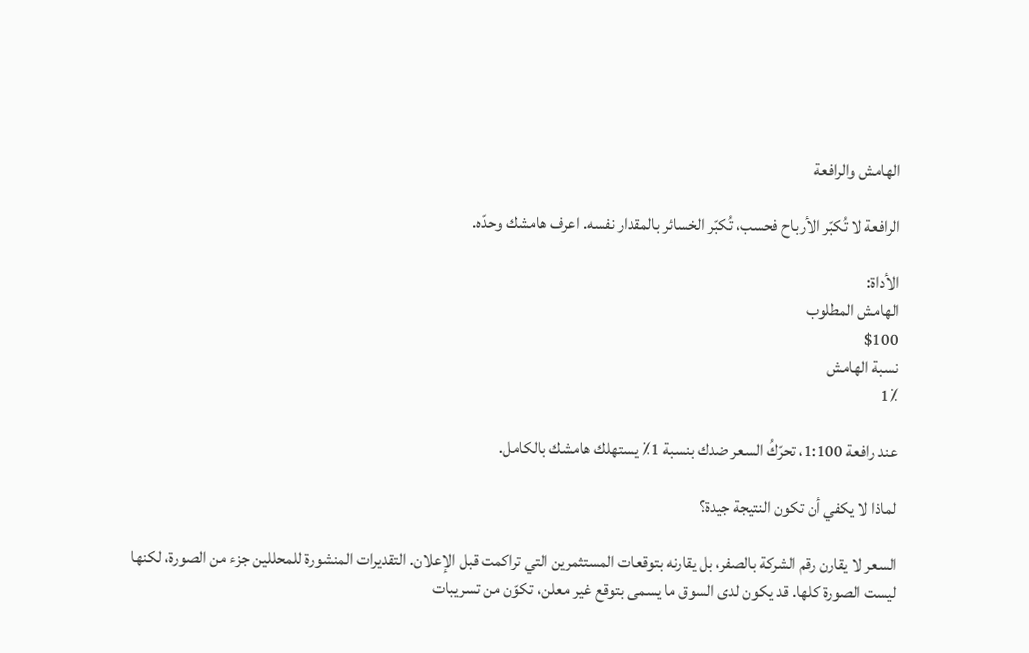الهامش والرافعة

الرافعة لا تُكبّر الأرباح فحسب، تُكبّر الخسائر بالمقدار نفسه. اعرف هامشك وحدّه.

الأداة:
الهامش المطلوب
$100
نسبة الهامش
1٪

عند رافعة 1:100، تحرّكُ السعر ضدك بنسبة 1٪ يستهلك هامشك بالكامل.

لماذا لا يكفي أن تكون النتيجة جيدة؟

السعر لا يقارن رقم الشركة بالصفر، بل يقارنه بتوقعات المستثمرين التي تراكمت قبل الإعلان. التقديرات المنشورة للمحللين جزء من الصورة، لكنها ليست الصورة كلها. قد يكون لدى السوق ما يسمى بتوقع غير معلن، تكوّن من تسريبات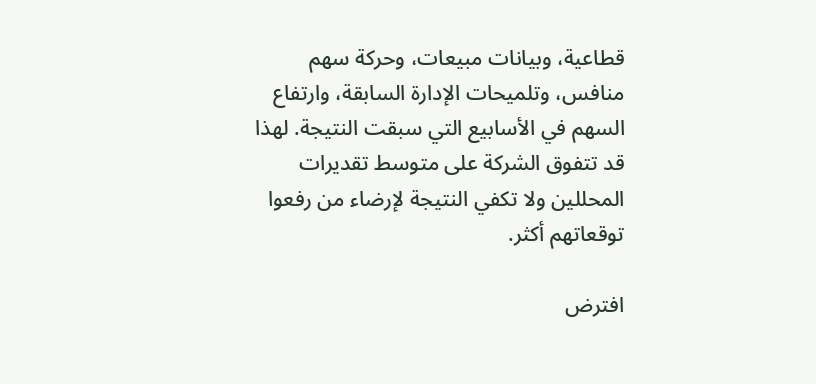قطاعية، وبيانات مبيعات، وحركة سهم منافس، وتلميحات الإدارة السابقة، وارتفاع السهم في الأسابيع التي سبقت النتيجة. لهذا قد تتفوق الشركة على متوسط تقديرات المحللين ولا تكفي النتيجة لإرضاء من رفعوا توقعاتهم أكثر.

افترض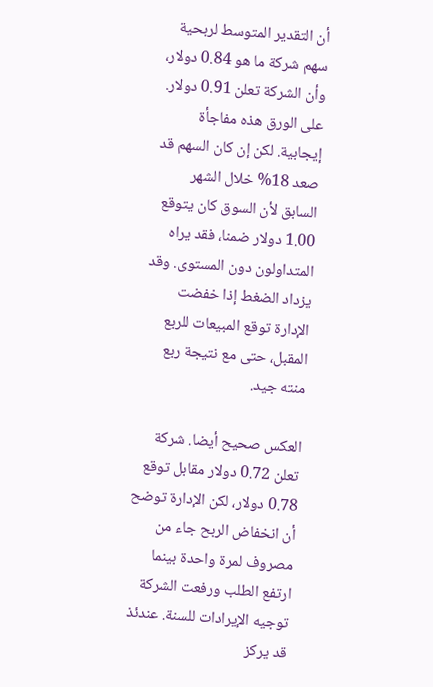أن التقدير المتوسط لربحية سهم شركة ما هو 0.84 دولار، وأن الشركة تعلن 0.91 دولار. على الورق هذه مفاجأة إيجابية. لكن إن كان السهم قد صعد 18% خلال الشهر السابق لأن السوق كان يتوقع 1.00 دولار ضمنا، فقد يراه المتداولون دون المستوى. وقد يزداد الضغط إذا خفضت الإدارة توقع المبيعات للربع المقبل، حتى مع نتيجة ربع منته جيد.

العكس صحيح أيضا. شركة تعلن 0.72 دولار مقابل توقع 0.78 دولار، لكن الإدارة توضح أن انخفاض الربح جاء من مصروف لمرة واحدة بينما ارتفع الطلب ورفعت الشركة توجيه الإيرادات للسنة. عندئذ قد يركز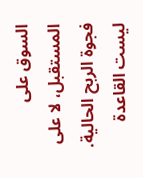السوق على المستقبل، لا على فجوة الربح الحالية. ليست القاعدة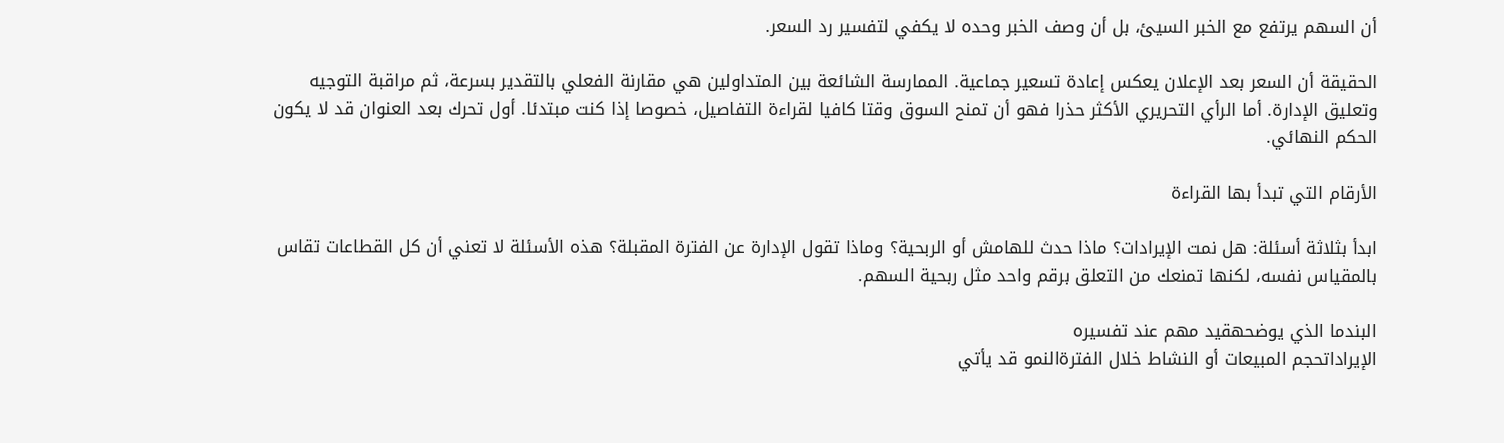أن السهم يرتفع مع الخبر السيئ، بل أن وصف الخبر وحده لا يكفي لتفسير رد السعر.

الحقيقة أن السعر بعد الإعلان يعكس إعادة تسعير جماعية. الممارسة الشائعة بين المتداولين هي مقارنة الفعلي بالتقدير بسرعة، ثم مراقبة التوجيه وتعليق الإدارة. أما الرأي التحريري الأكثر حذرا فهو أن تمنح السوق وقتا كافيا لقراءة التفاصيل، خصوصا إذا كنت مبتدئا. أول تحرك بعد العنوان قد لا يكون الحكم النهائي.

الأرقام التي تبدأ بها القراءة

ابدأ بثلاثة أسئلة: هل نمت الإيرادات؟ ماذا حدث للهامش أو الربحية؟ وماذا تقول الإدارة عن الفترة المقبلة؟ هذه الأسئلة لا تعني أن كل القطاعات تقاس بالمقياس نفسه، لكنها تمنعك من التعلق برقم واحد مثل ربحية السهم.

البندما الذي يوضحهقيد مهم عند تفسيره
الإيراداتحجم المبيعات أو النشاط خلال الفترةالنمو قد يأتي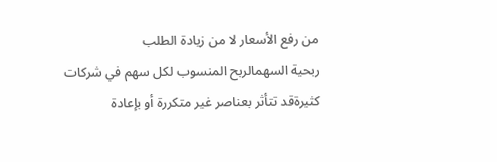من رفع الأسعار لا من زيادة الطلب
ربحية السهمالربح المنسوب لكل سهم في شركات كثيرةقد تتأثر بعناصر غير متكررة أو بإعادة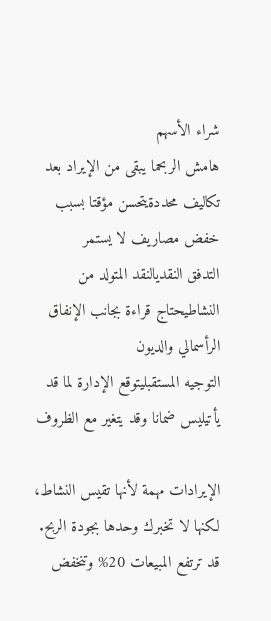شراء الأسهم
هامش الربحما يبقى من الإيراد بعد تكاليف محددةيتحسن مؤقتا بسبب خفض مصاريف لا يستمر
التدفق النقديالنقد المتولد من النشاطيحتاج قراءة بجانب الإنفاق الرأسمالي والديون
التوجيه المستقبليتوقع الإدارة لما قد يأتيليس ضمانا وقد يتغير مع الظروف

الإيرادات مهمة لأنها تقيس النشاط، لكنها لا تخبرك وحدها بجودة الربح. قد ترتفع المبيعات 20% وتنخفض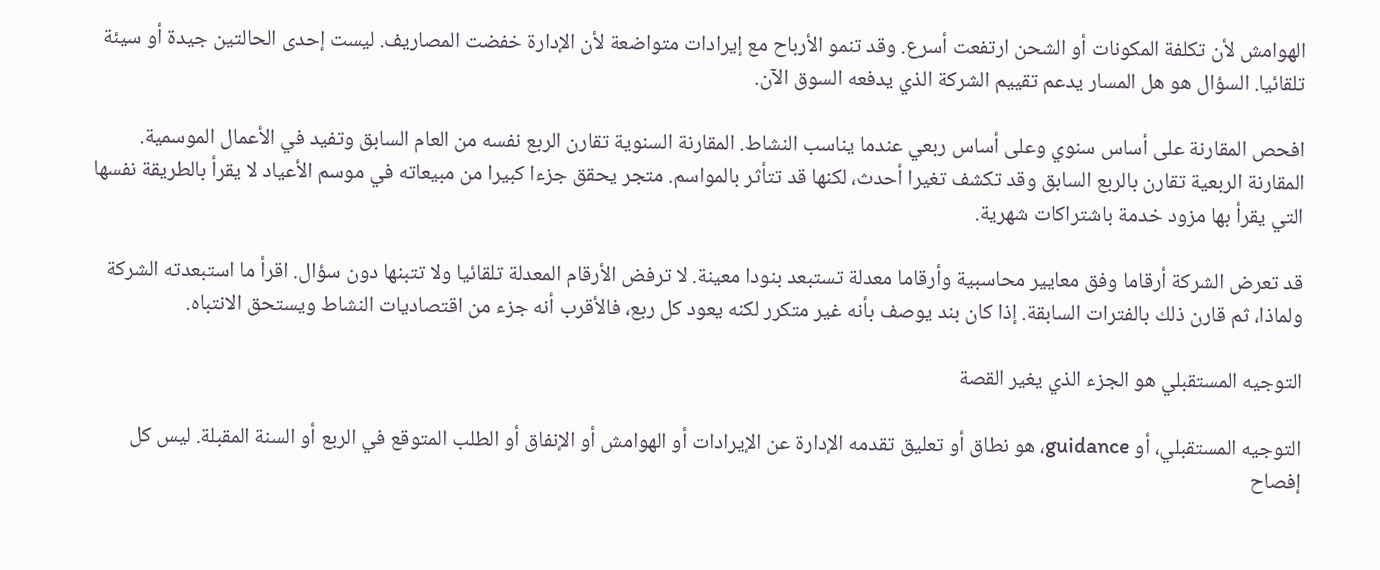الهوامش لأن تكلفة المكونات أو الشحن ارتفعت أسرع. وقد تنمو الأرباح مع إيرادات متواضعة لأن الإدارة خفضت المصاريف. ليست إحدى الحالتين جيدة أو سيئة تلقائيا. السؤال هو هل المسار يدعم تقييم الشركة الذي يدفعه السوق الآن.

افحص المقارنة على أساس سنوي وعلى أساس ربعي عندما يناسب النشاط. المقارنة السنوية تقارن الربع نفسه من العام السابق وتفيد في الأعمال الموسمية. المقارنة الربعية تقارن بالربع السابق وقد تكشف تغيرا أحدث، لكنها قد تتأثر بالمواسم. متجر يحقق جزءا كبيرا من مبيعاته في موسم الأعياد لا يقرأ بالطريقة نفسها التي يقرأ بها مزود خدمة باشتراكات شهرية.

قد تعرض الشركة أرقاما وفق معايير محاسبية وأرقاما معدلة تستبعد بنودا معينة. لا ترفض الأرقام المعدلة تلقائيا ولا تتبنها دون سؤال. اقرأ ما استبعدته الشركة ولماذا، ثم قارن ذلك بالفترات السابقة. إذا كان بند يوصف بأنه غير متكرر لكنه يعود كل ربع، فالأقرب أنه جزء من اقتصاديات النشاط ويستحق الانتباه.

التوجيه المستقبلي هو الجزء الذي يغير القصة

التوجيه المستقبلي، أو guidance، هو نطاق أو تعليق تقدمه الإدارة عن الإيرادات أو الهوامش أو الإنفاق أو الطلب المتوقع في الربع أو السنة المقبلة. ليس كل إفصاح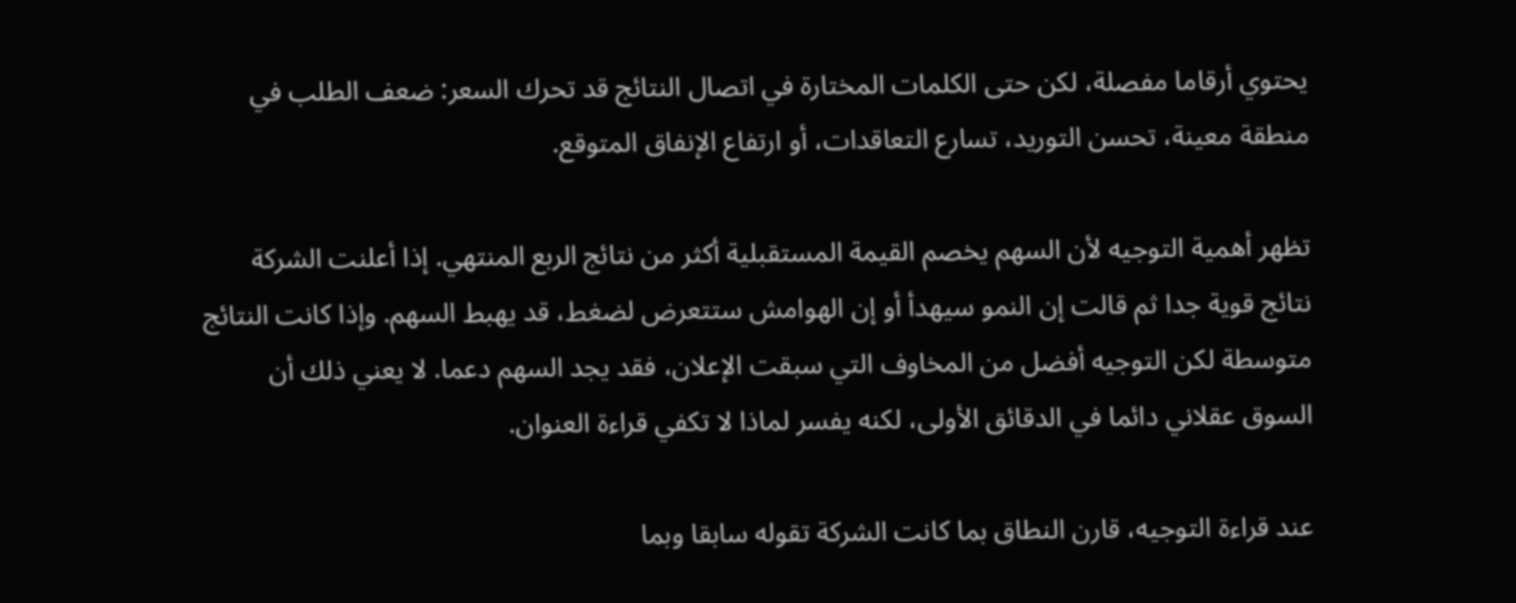يحتوي أرقاما مفصلة، لكن حتى الكلمات المختارة في اتصال النتائج قد تحرك السعر: ضعف الطلب في منطقة معينة، تحسن التوريد، تسارع التعاقدات، أو ارتفاع الإنفاق المتوقع.

تظهر أهمية التوجيه لأن السهم يخصم القيمة المستقبلية أكثر من نتائج الربع المنتهي. إذا أعلنت الشركة نتائج قوية جدا ثم قالت إن النمو سيهدأ أو إن الهوامش ستتعرض لضغط، قد يهبط السهم. وإذا كانت النتائج متوسطة لكن التوجيه أفضل من المخاوف التي سبقت الإعلان، فقد يجد السهم دعما. لا يعني ذلك أن السوق عقلاني دائما في الدقائق الأولى، لكنه يفسر لماذا لا تكفي قراءة العنوان.

عند قراءة التوجيه، قارن النطاق بما كانت الشركة تقوله سابقا وبما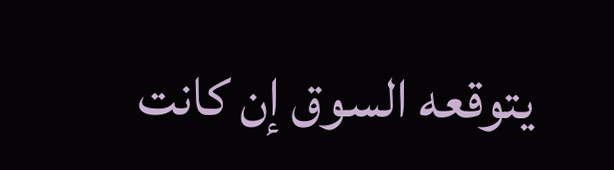يتوقعه السوق إن كانت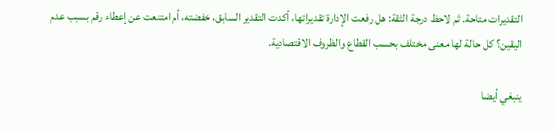التقديرات متاحة. ثم لاحظ درجة الثقة: هل رفعت الإدارة تقديراتها، أكدت التقدير السابق، خفضته، أم امتنعت عن إعطاء رقم بسبب عدم اليقين؟ كل حالة لها معنى مختلف بحسب القطاع والظروف الاقتصادية.

ينبغي أيضا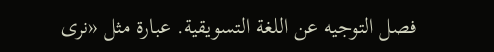فصل التوجيه عن اللغة التسويقية. عبارة مثل «نرى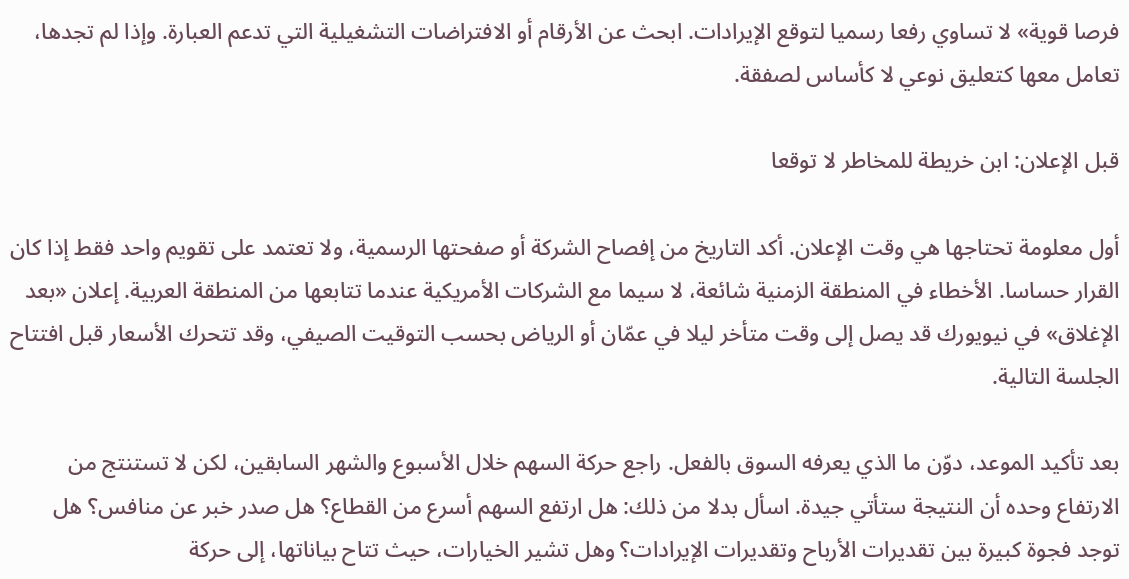فرصا قوية» لا تساوي رفعا رسميا لتوقع الإيرادات. ابحث عن الأرقام أو الافتراضات التشغيلية التي تدعم العبارة. وإذا لم تجدها، تعامل معها كتعليق نوعي لا كأساس لصفقة.

قبل الإعلان: ابن خريطة للمخاطر لا توقعا

أول معلومة تحتاجها هي وقت الإعلان. أكد التاريخ من إفصاح الشركة أو صفحتها الرسمية، ولا تعتمد على تقويم واحد فقط إذا كان القرار حساسا. الأخطاء في المنطقة الزمنية شائعة، لا سيما مع الشركات الأمريكية عندما تتابعها من المنطقة العربية. إعلان «بعد الإغلاق» في نيويورك قد يصل إلى وقت متأخر ليلا في عمّان أو الرياض بحسب التوقيت الصيفي، وقد تتحرك الأسعار قبل افتتاح الجلسة التالية.

بعد تأكيد الموعد، دوّن ما الذي يعرفه السوق بالفعل. راجع حركة السهم خلال الأسبوع والشهر السابقين، لكن لا تستنتج من الارتفاع وحده أن النتيجة ستأتي جيدة. اسأل بدلا من ذلك: هل ارتفع السهم أسرع من القطاع؟ هل صدر خبر عن منافس؟ هل توجد فجوة كبيرة بين تقديرات الأرباح وتقديرات الإيرادات؟ وهل تشير الخيارات، حيث تتاح بياناتها، إلى حركة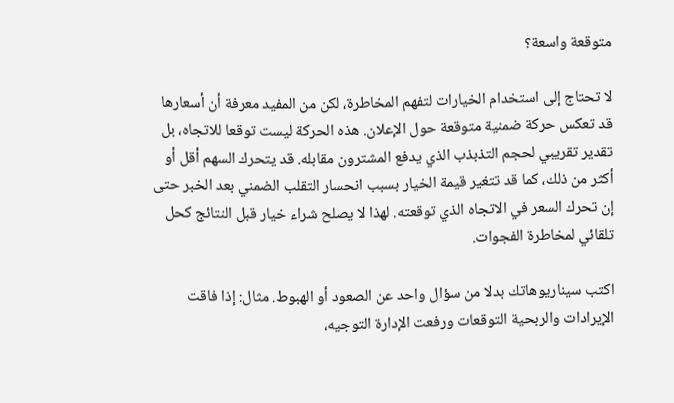متوقعة واسعة؟

لا تحتاج إلى استخدام الخيارات لتفهم المخاطرة، لكن من المفيد معرفة أن أسعارها قد تعكس حركة ضمنية متوقعة حول الإعلان. هذه الحركة ليست توقعا للاتجاه، بل تقدير تقريبي لحجم التذبذب الذي يدفع المشترون مقابله. قد يتحرك السهم أقل أو أكثر من ذلك، كما قد تتغير قيمة الخيار بسبب انحسار التقلب الضمني بعد الخبر حتى إن تحرك السعر في الاتجاه الذي توقعته. لهذا لا يصلح شراء خيار قبل النتائج كحل تلقائي لمخاطرة الفجوات.

اكتب سيناريوهاتك بدلا من سؤال واحد عن الصعود أو الهبوط. مثال: إذا فاقت الإيرادات والربحية التوقعات ورفعت الإدارة التوجيه،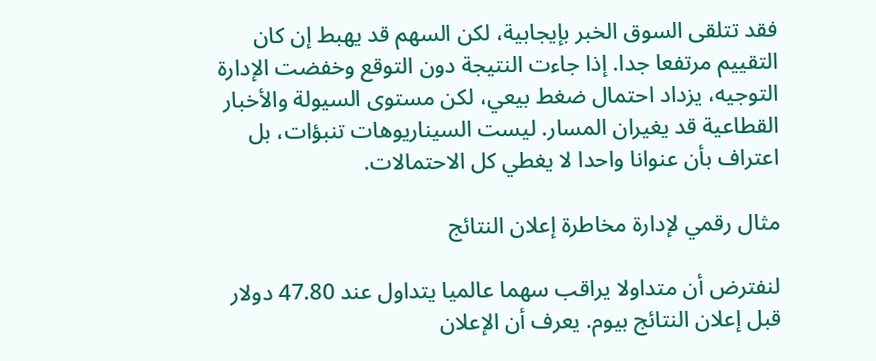فقد تتلقى السوق الخبر بإيجابية، لكن السهم قد يهبط إن كان التقييم مرتفعا جدا. إذا جاءت النتيجة دون التوقع وخفضت الإدارة التوجيه، يزداد احتمال ضغط بيعي، لكن مستوى السيولة والأخبار القطاعية قد يغيران المسار. ليست السيناريوهات تنبؤات، بل اعتراف بأن عنوانا واحدا لا يغطي كل الاحتمالات.

مثال رقمي لإدارة مخاطرة إعلان النتائج

لنفترض أن متداولا يراقب سهما عالميا يتداول عند 47.80 دولار قبل إعلان النتائج بيوم. يعرف أن الإعلان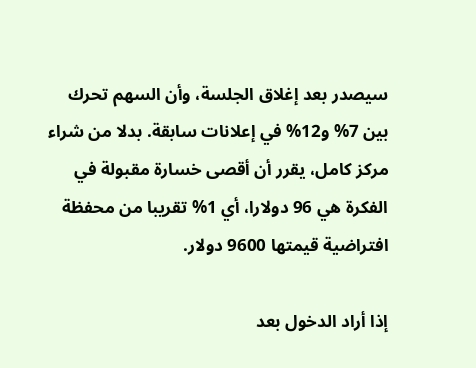سيصدر بعد إغلاق الجلسة، وأن السهم تحرك بين 7% و12% في إعلانات سابقة. بدلا من شراء مركز كامل، يقرر أن أقصى خسارة مقبولة في الفكرة هي 96 دولارا، أي 1% تقريبا من محفظة افتراضية قيمتها 9600 دولار.

إذا أراد الدخول بعد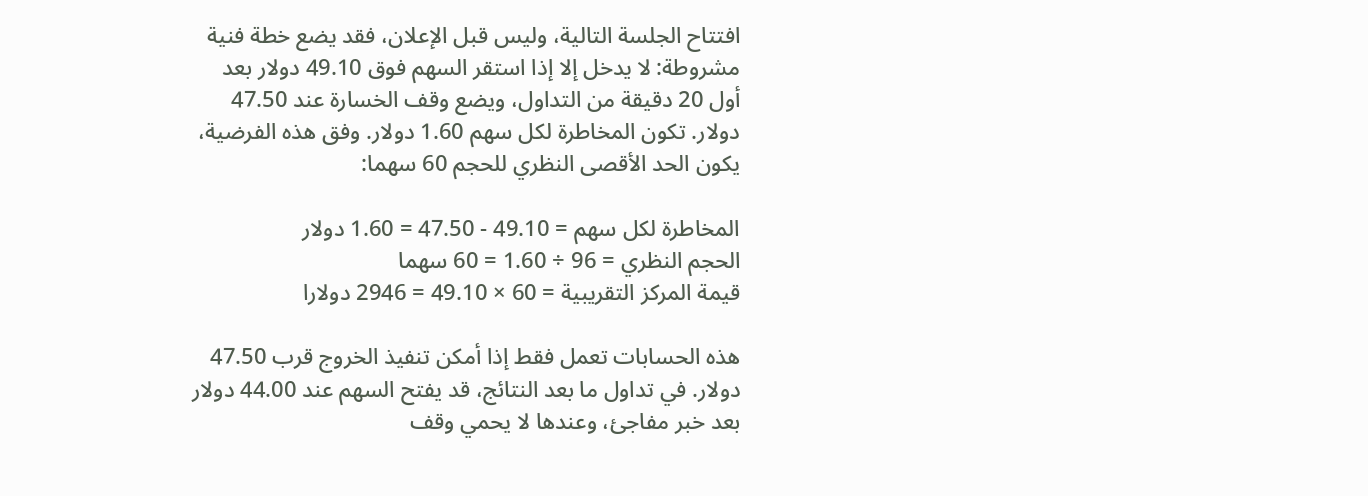افتتاح الجلسة التالية، وليس قبل الإعلان، فقد يضع خطة فنية مشروطة: لا يدخل إلا إذا استقر السهم فوق 49.10 دولار بعد أول 20 دقيقة من التداول، ويضع وقف الخسارة عند 47.50 دولار. تكون المخاطرة لكل سهم 1.60 دولار. وفق هذه الفرضية، يكون الحد الأقصى النظري للحجم 60 سهما:

المخاطرة لكل سهم = 49.10 - 47.50 = 1.60 دولار
الحجم النظري = 96 ÷ 1.60 = 60 سهما
قيمة المركز التقريبية = 60 × 49.10 = 2946 دولارا

هذه الحسابات تعمل فقط إذا أمكن تنفيذ الخروج قرب 47.50 دولار. في تداول ما بعد النتائج، قد يفتح السهم عند 44.00 دولار بعد خبر مفاجئ، وعندها لا يحمي وقف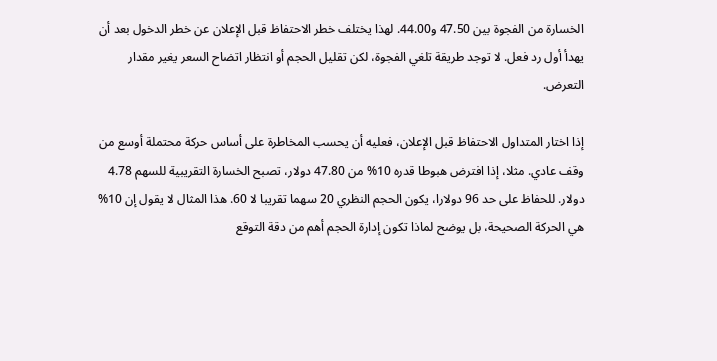الخسارة من الفجوة بين 47.50 و44.00. لهذا يختلف خطر الاحتفاظ قبل الإعلان عن خطر الدخول بعد أن يهدأ أول رد فعل. لا توجد طريقة تلغي الفجوة، لكن تقليل الحجم أو انتظار اتضاح السعر يغير مقدار التعرض.

إذا اختار المتداول الاحتفاظ قبل الإعلان، فعليه أن يحسب المخاطرة على أساس حركة محتملة أوسع من وقف عادي. مثلا، إذا افترض هبوطا قدره 10% من 47.80 دولار، تصبح الخسارة التقريبية للسهم 4.78 دولار. للحفاظ على حد 96 دولارا، يكون الحجم النظري 20 سهما تقريبا لا 60. هذا المثال لا يقول إن 10% هي الحركة الصحيحة، بل يوضح لماذا تكون إدارة الحجم أهم من دقة التوقع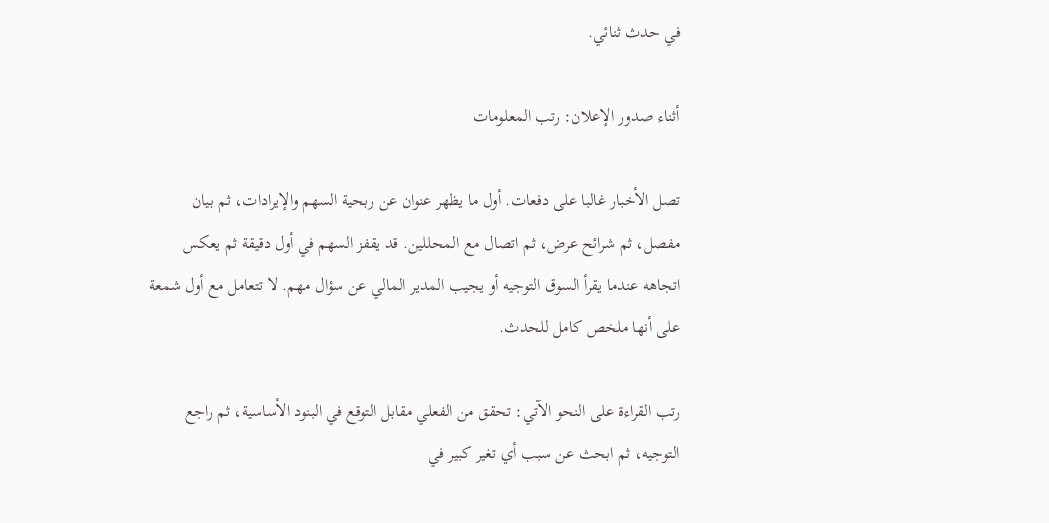في حدث ثنائي.

أثناء صدور الإعلان: رتب المعلومات

تصل الأخبار غالبا على دفعات. أول ما يظهر عنوان عن ربحية السهم والإيرادات، ثم بيان مفصل، ثم شرائح عرض، ثم اتصال مع المحللين. قد يقفز السهم في أول دقيقة ثم يعكس اتجاهه عندما يقرأ السوق التوجيه أو يجيب المدير المالي عن سؤال مهم. لا تتعامل مع أول شمعة على أنها ملخص كامل للحدث.

رتب القراءة على النحو الآتي: تحقق من الفعلي مقابل التوقع في البنود الأساسية، ثم راجع التوجيه، ثم ابحث عن سبب أي تغير كبير في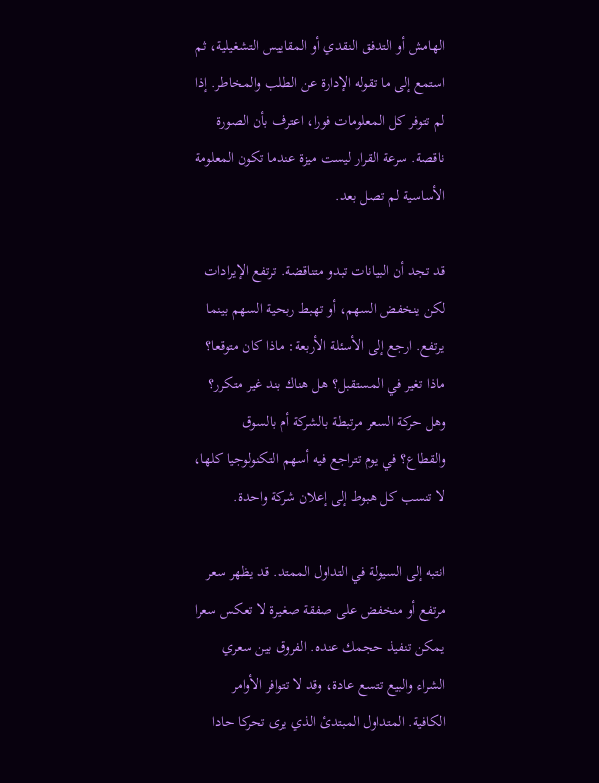الهامش أو التدفق النقدي أو المقاييس التشغيلية، ثم استمع إلى ما تقوله الإدارة عن الطلب والمخاطر. إذا لم تتوفر كل المعلومات فورا، اعترف بأن الصورة ناقصة. سرعة القرار ليست ميزة عندما تكون المعلومة الأساسية لم تصل بعد.

قد تجد أن البيانات تبدو متناقضة. ترتفع الإيرادات لكن ينخفض السهم، أو تهبط ربحية السهم بينما يرتفع. ارجع إلى الأسئلة الأربعة: ماذا كان متوقعا؟ ماذا تغير في المستقبل؟ هل هناك بند غير متكرر؟ وهل حركة السعر مرتبطة بالشركة أم بالسوق والقطاع؟ في يوم تتراجع فيه أسهم التكنولوجيا كلها، لا تنسب كل هبوط إلى إعلان شركة واحدة.

انتبه إلى السيولة في التداول الممتد. قد يظهر سعر مرتفع أو منخفض على صفقة صغيرة لا تعكس سعرا يمكن تنفيذ حجمك عنده. الفروق بين سعري الشراء والبيع تتسع عادة، وقد لا تتوافر الأوامر الكافية. المتداول المبتدئ الذي يرى تحركا حادا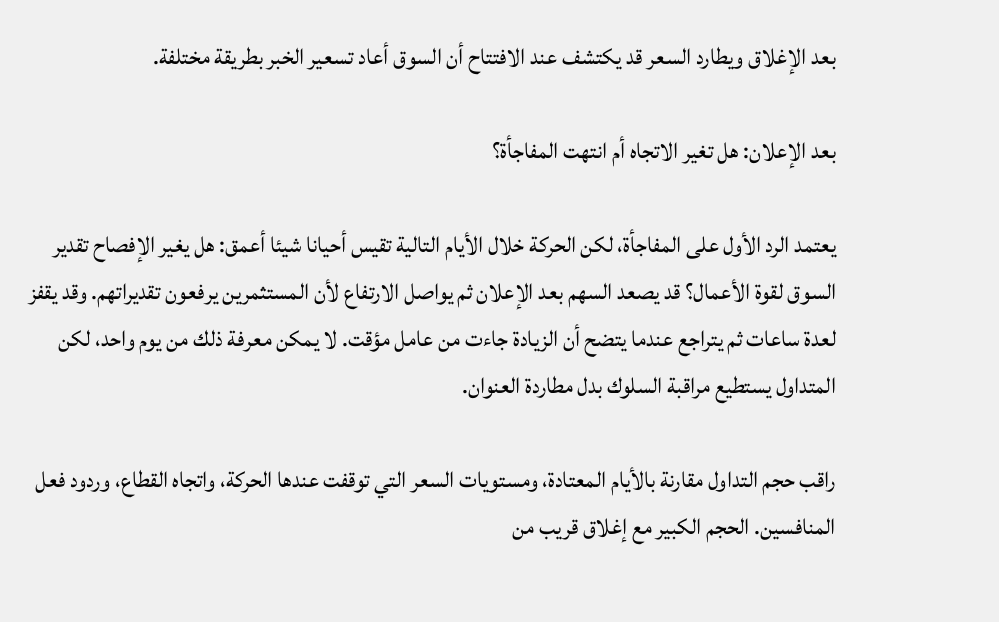بعد الإغلاق ويطارد السعر قد يكتشف عند الافتتاح أن السوق أعاد تسعير الخبر بطريقة مختلفة.

بعد الإعلان: هل تغير الاتجاه أم انتهت المفاجأة؟

يعتمد الرد الأول على المفاجأة، لكن الحركة خلال الأيام التالية تقيس أحيانا شيئا أعمق: هل يغير الإفصاح تقدير السوق لقوة الأعمال؟ قد يصعد السهم بعد الإعلان ثم يواصل الارتفاع لأن المستثمرين يرفعون تقديراتهم. وقد يقفز لعدة ساعات ثم يتراجع عندما يتضح أن الزيادة جاءت من عامل مؤقت. لا يمكن معرفة ذلك من يوم واحد، لكن المتداول يستطيع مراقبة السلوك بدل مطاردة العنوان.

راقب حجم التداول مقارنة بالأيام المعتادة، ومستويات السعر التي توقفت عندها الحركة، واتجاه القطاع، وردود فعل المنافسين. الحجم الكبير مع إغلاق قريب من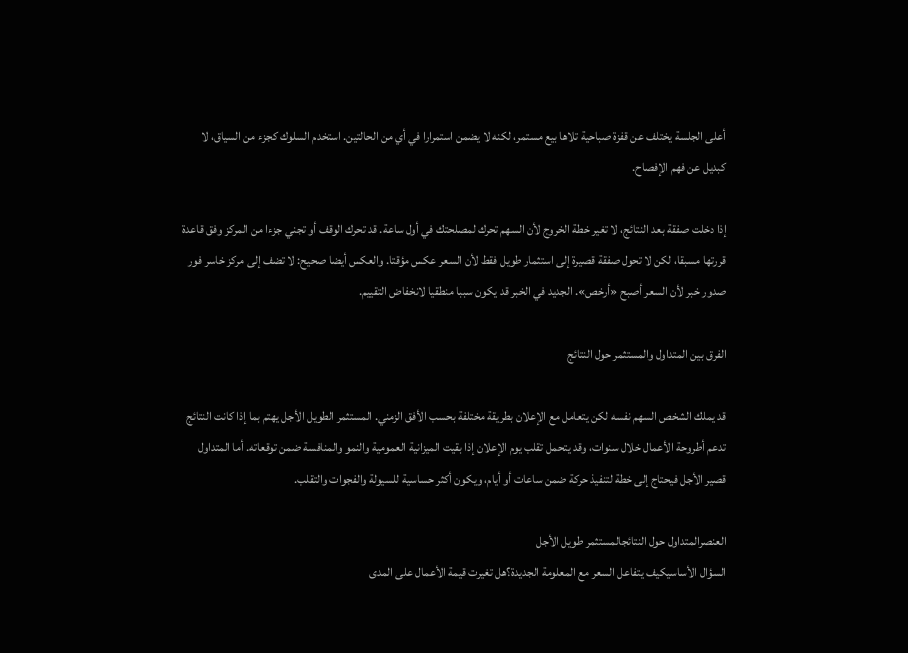أعلى الجلسة يختلف عن قفزة صباحية تلاها بيع مستمر، لكنه لا يضمن استمرارا في أي من الحالتين. استخدم السلوك كجزء من السياق، لا كبديل عن فهم الإفصاح.

إذا دخلت صفقة بعد النتائج، لا تغير خطة الخروج لأن السهم تحرك لمصلحتك في أول ساعة. قد تحرك الوقف أو تجني جزءا من المركز وفق قاعدة قررتها مسبقا، لكن لا تحول صفقة قصيرة إلى استثمار طويل فقط لأن السعر عكس مؤقتا. والعكس أيضا صحيح: لا تضف إلى مركز خاسر فور صدور خبر لأن السعر أصبح «أرخص». الجديد في الخبر قد يكون سببا منطقيا لانخفاض التقييم.

الفرق بين المتداول والمستثمر حول النتائج

قد يملك الشخص السهم نفسه لكن يتعامل مع الإعلان بطريقة مختلفة بحسب الأفق الزمني. المستثمر الطويل الأجل يهتم بما إذا كانت النتائج تدعم أطروحة الأعمال خلال سنوات، وقد يتحمل تقلب يوم الإعلان إذا بقيت الميزانية العمومية والنمو والمنافسة ضمن توقعاته. أما المتداول قصير الأجل فيحتاج إلى خطة لتنفيذ حركة ضمن ساعات أو أيام، ويكون أكثر حساسية للسيولة والفجوات والتقلب.

العنصرالمتداول حول النتائجالمستثمر طويل الأجل
السؤال الأساسيكيف يتفاعل السعر مع المعلومة الجديدة؟هل تغيرت قيمة الأعمال على المدى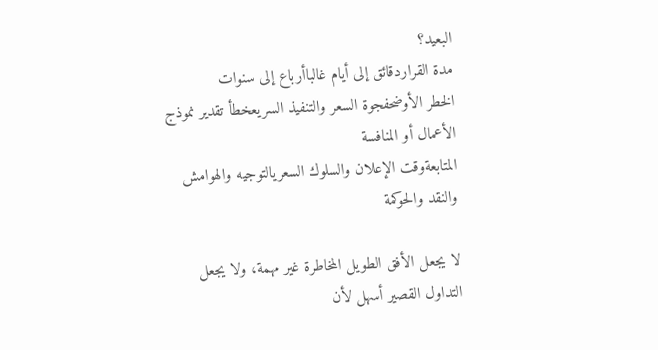البعيد؟
مدة القراردقائق إلى أيام غالباأرباع إلى سنوات
الخطر الأوضحفجوة السعر والتنفيذ السريعخطأ تقدير نموذج الأعمال أو المنافسة
المتابعةوقت الإعلان والسلوك السعريالتوجيه والهوامش والنقد والحوكمة

لا يجعل الأفق الطويل المخاطرة غير مهمة، ولا يجعل التداول القصير أسهل لأن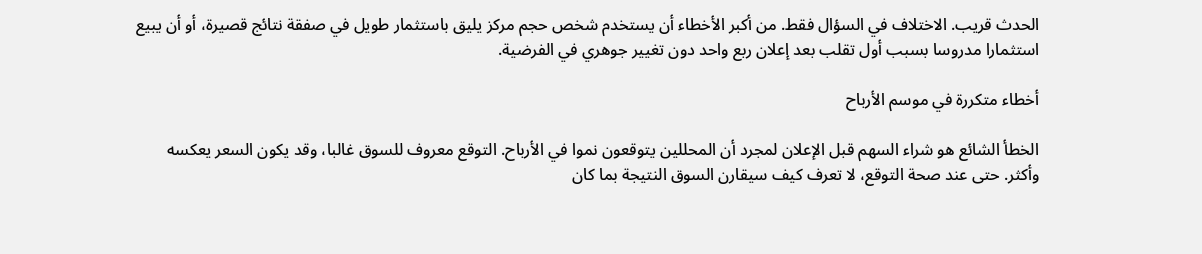الحدث قريب. الاختلاف في السؤال فقط. من أكبر الأخطاء أن يستخدم شخص حجم مركز يليق باستثمار طويل في صفقة نتائج قصيرة، أو أن يبيع استثمارا مدروسا بسبب أول تقلب بعد إعلان ربع واحد دون تغيير جوهري في الفرضية.

أخطاء متكررة في موسم الأرباح

الخطأ الشائع هو شراء السهم قبل الإعلان لمجرد أن المحللين يتوقعون نموا في الأرباح. التوقع معروف للسوق غالبا، وقد يكون السعر يعكسه وأكثر. حتى عند صحة التوقع، لا تعرف كيف سيقارن السوق النتيجة بما كان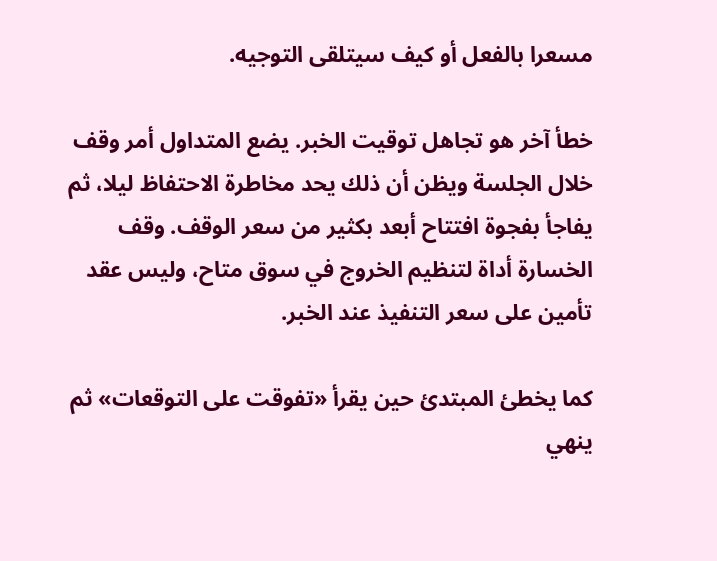مسعرا بالفعل أو كيف سيتلقى التوجيه.

خطأ آخر هو تجاهل توقيت الخبر. يضع المتداول أمر وقف خلال الجلسة ويظن أن ذلك يحد مخاطرة الاحتفاظ ليلا، ثم يفاجأ بفجوة افتتاح أبعد بكثير من سعر الوقف. وقف الخسارة أداة لتنظيم الخروج في سوق متاح، وليس عقد تأمين على سعر التنفيذ عند الخبر.

كما يخطئ المبتدئ حين يقرأ «تفوقت على التوقعات» ثم ينهي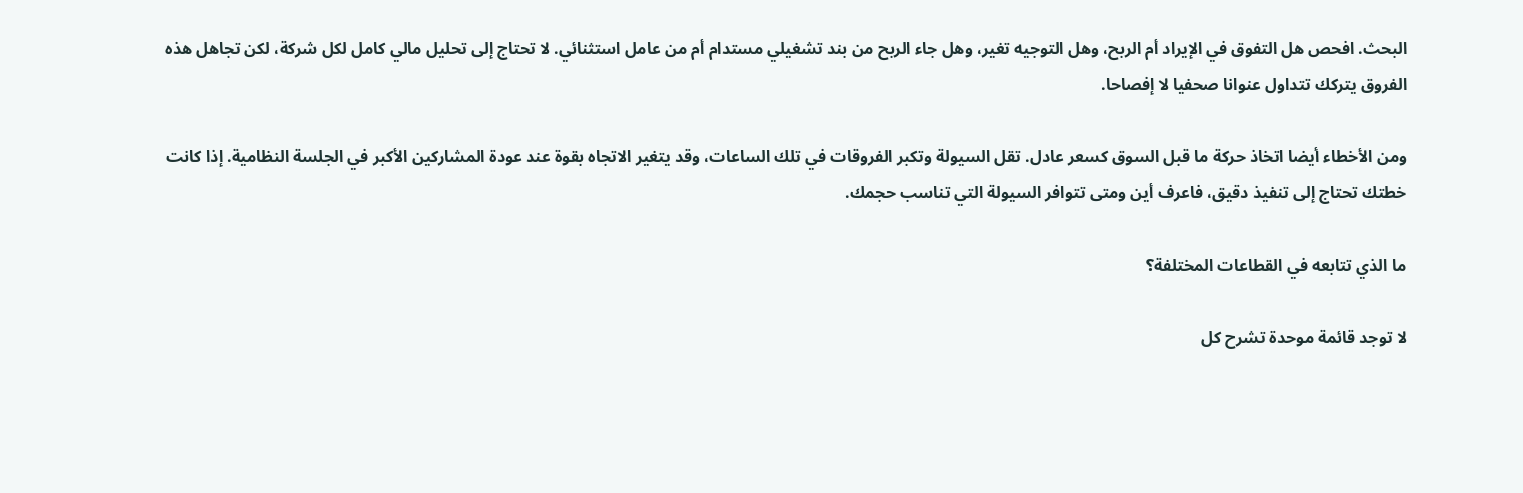البحث. افحص هل التفوق في الإيراد أم الربح، وهل التوجيه تغير، وهل جاء الربح من بند تشغيلي مستدام أم من عامل استثنائي. لا تحتاج إلى تحليل مالي كامل لكل شركة، لكن تجاهل هذه الفروق يتركك تتداول عنوانا صحفيا لا إفصاحا.

ومن الأخطاء أيضا اتخاذ حركة ما قبل السوق كسعر عادل. تقل السيولة وتكبر الفروقات في تلك الساعات، وقد يتغير الاتجاه بقوة عند عودة المشاركين الأكبر في الجلسة النظامية. إذا كانت خطتك تحتاج إلى تنفيذ دقيق، فاعرف أين ومتى تتوافر السيولة التي تناسب حجمك.

ما الذي تتابعه في القطاعات المختلفة؟

لا توجد قائمة موحدة تشرح كل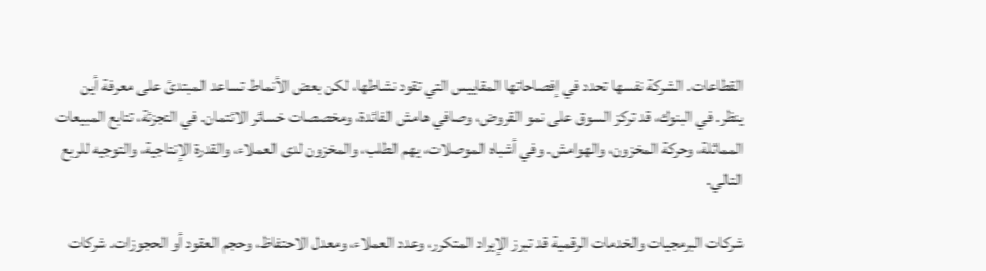القطاعات. الشركة نفسها تحدد في إفصاحاتها المقاييس التي تقود نشاطها، لكن بعض الأنماط تساعد المبتدئ على معرفة أين ينظر. في البنوك، قد تركز السوق على نمو القروض، وصافي هامش الفائدة، ومخصصات خسائر الائتمان. في التجزئة، تتابع المبيعات المماثلة، وحركة المخزون، والهوامش. وفي أشباه الموصلات، يهم الطلب، والمخزون لدى العملاء، والقدرة الإنتاجية، والتوجيه للربع التالي.

شركات البرمجيات والخدمات الرقمية قد تبرز الإيراد المتكرر، وعدد العملاء، ومعدل الاحتفاظ، وحجم العقود أو الحجوزات. شركات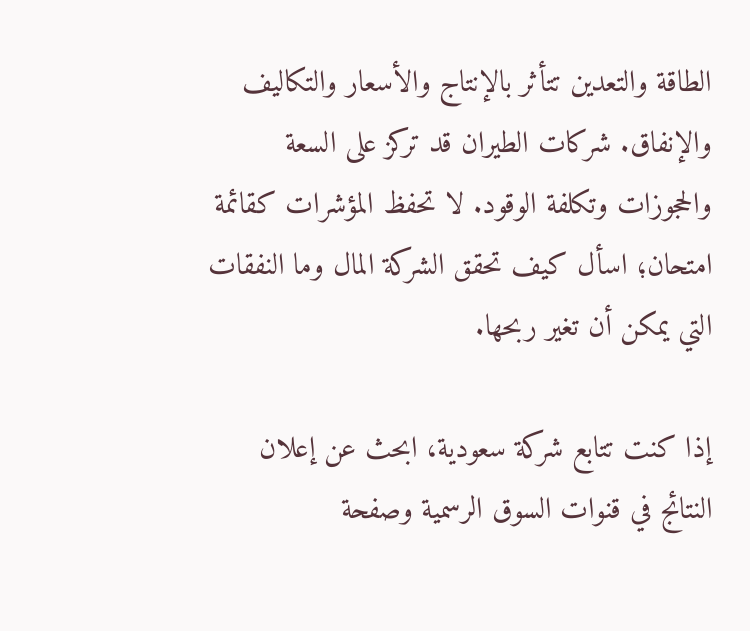الطاقة والتعدين تتأثر بالإنتاج والأسعار والتكاليف والإنفاق. شركات الطيران قد تركز على السعة والحجوزات وتكلفة الوقود. لا تحفظ المؤشرات كقائمة امتحان؛ اسأل كيف تحقق الشركة المال وما النفقات التي يمكن أن تغير ربحها.

إذا كنت تتابع شركة سعودية، ابحث عن إعلان النتائج في قنوات السوق الرسمية وصفحة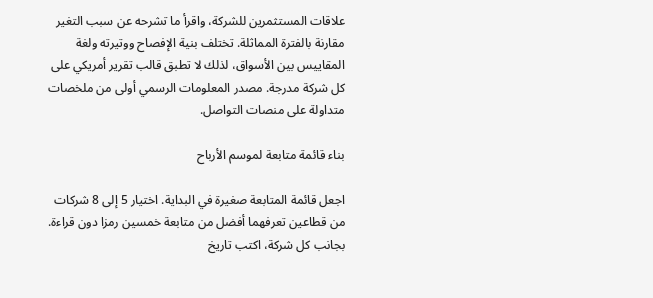علاقات المستثمرين للشركة، واقرأ ما تشرحه عن سبب التغير مقارنة بالفترة المماثلة. تختلف بنية الإفصاح ووتيرته ولغة المقاييس بين الأسواق، لذلك لا تطبق قالب تقرير أمريكي على كل شركة مدرجة. مصدر المعلومات الرسمي أولى من ملخصات متداولة على منصات التواصل.

بناء قائمة متابعة لموسم الأرباح

اجعل قائمة المتابعة صغيرة في البداية. اختيار 5 إلى 8 شركات من قطاعين تعرفهما أفضل من متابعة خمسين رمزا دون قراءة. بجانب كل شركة، اكتب تاريخ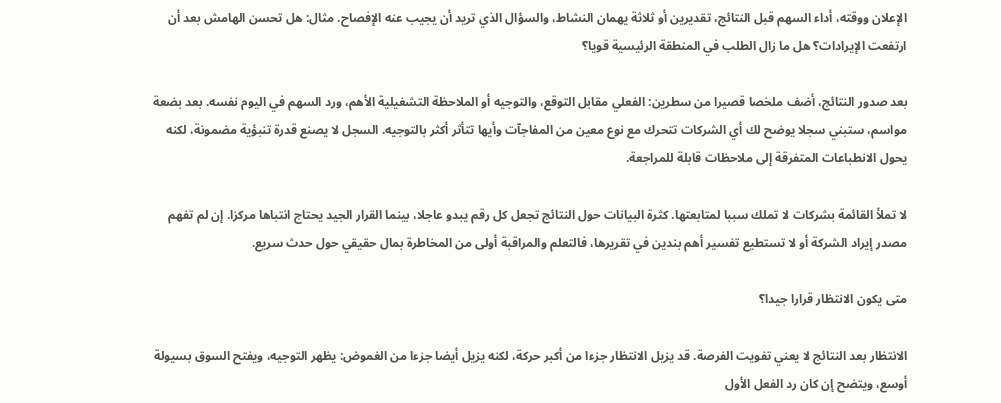الإعلان ووقته، أداء السهم قبل النتائج، تقديرين أو ثلاثة يهمان النشاط، والسؤال الذي تريد أن يجيب عنه الإفصاح. مثال: هل تحسن الهامش بعد أن ارتفعت الإيرادات؟ هل ما زال الطلب في المنطقة الرئيسية قويا؟

بعد صدور النتائج، أضف ملخصا قصيرا من سطرين: الفعلي مقابل التوقع، والتوجيه أو الملاحظة التشغيلية الأهم، ورد السهم في اليوم نفسه. بعد بضعة مواسم، ستبني سجلا يوضح لك أي الشركات تتحرك مع نوع معين من المفاجآت وأيها تتأثر أكثر بالتوجيه. السجل لا يصنع قدرة تنبؤية مضمونة، لكنه يحول الانطباعات المتفرقة إلى ملاحظات قابلة للمراجعة.

لا تملأ القائمة بشركات لا تملك سببا لمتابعتها. كثرة البيانات حول النتائج تجعل كل رقم يبدو عاجلا، بينما القرار الجيد يحتاج انتباها مركزا. إن لم تفهم مصدر إيراد الشركة أو لا تستطيع تفسير أهم بندين في تقريرها، فالتعلم والمراقبة أولى من المخاطرة بمال حقيقي حول حدث سريع.

متى يكون الانتظار قرارا جيدا؟

الانتظار بعد النتائج لا يعني تفويت الفرصة. قد يزيل الانتظار جزءا من أكبر حركة، لكنه يزيل أيضا جزءا من الغموض: يظهر التوجيه، ويفتح السوق بسيولة أوسع، ويتضح إن كان رد الفعل الأول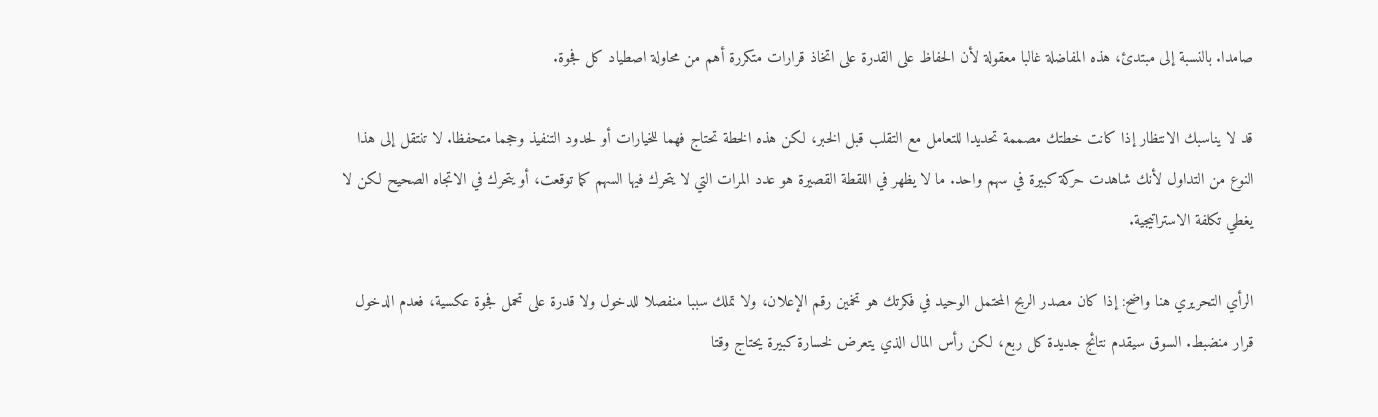صامدا. بالنسبة إلى مبتدئ، هذه المفاضلة غالبا معقولة لأن الحفاظ على القدرة على اتخاذ قرارات متكررة أهم من محاولة اصطياد كل فجوة.

قد لا يناسبك الانتظار إذا كانت خطتك مصممة تحديدا للتعامل مع التقلب قبل الخبر، لكن هذه الخطة تحتاج فهما للخيارات أو لحدود التنفيذ وحجما متحفظا. لا تنتقل إلى هذا النوع من التداول لأنك شاهدت حركة كبيرة في سهم واحد. ما لا يظهر في اللقطة القصيرة هو عدد المرات التي لا يتحرك فيها السهم كما توقعت، أو يتحرك في الاتجاه الصحيح لكن لا يغطي تكلفة الاستراتيجية.

الرأي التحريري هنا واضح: إذا كان مصدر الربح المحتمل الوحيد في فكرتك هو تخمين رقم الإعلان، ولا تملك سببا منفصلا للدخول ولا قدرة على تحمل فجوة عكسية، فعدم الدخول قرار منضبط. السوق سيقدم نتائج جديدة كل ربع، لكن رأس المال الذي يتعرض لخسارة كبيرة يحتاج وقتا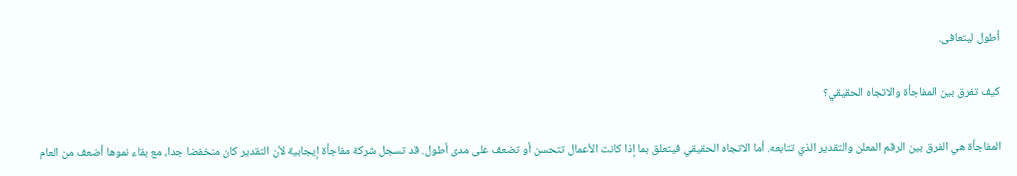أطول ليتعافى.

كيف تفرق بين المفاجأة والاتجاه الحقيقي؟

المفاجأة هي الفرق بين الرقم المعلن والتقدير الذي تتابعه. أما الاتجاه الحقيقي فيتعلق بما إذا كانت الأعمال تتحسن أو تضعف على مدى أطول. قد تسجل شركة مفاجأة إيجابية لأن التقدير كان منخفضا جدا، مع بقاء نموها أضعف من العام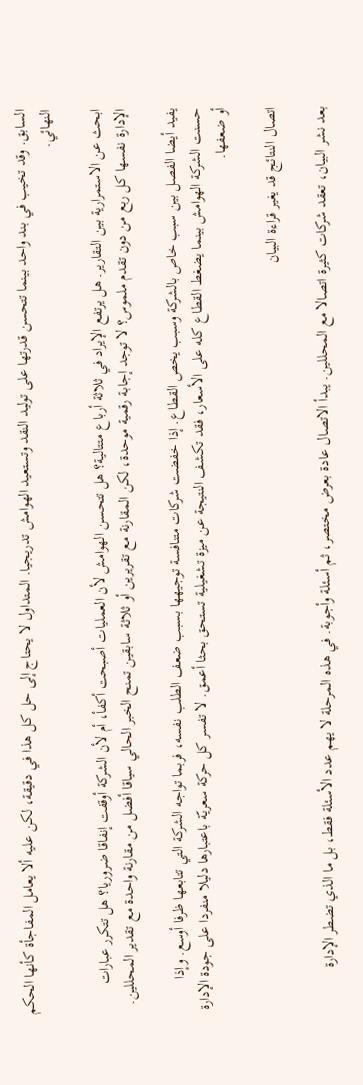السابق. وقد تخيب في بند واحد بينما تتحسن قدرتها على توليد النقد وتستعيد الهوامش تدريجيا. المتداول لا يحتاج إلى حل كل هذا في دقيقة، لكن عليه ألا يعامل المفاجأة كأنها الحكم النهائي.

ابحث عن الاستمرارية بين التقارير. هل يرتفع الإيراد في ثلاثة أرباع متتالية؟ هل تتحسن الهوامش لأن العمليات أصبحت أكفأ، أم لأن الشركة أوقفت إنفاقا ضروريا؟ هل تتكرر عبارات الإدارة نفسها كل ربع من دون تقدم ملموس؟ لا توجد إجابة رقمية موحدة، لكن المقارنة مع تقريرين أو ثلاثة سابقين تمنح الخبر الحالي سياقا أفضل من مقارنة واحدة مع تقدير المحللين.

يفيد أيضا الفصل بين سبب خاص بالشركة وسبب يخص القطاع. إذا خفضت شركات متنافسة توجيهها بسبب ضعف الطلب نفسه، فربما تواجه الشركة التي تتابعها ظرفا أوسع. وإذا حسنت الشركة الهوامش بينما يضغط القطاع كله على الأسعار، فقد تكشف النتيجة عن ميزة تشغيلية تستحق بحثا أعمق. لا تفسر كل حركة سعريّة باعتبارها دليلا منفردا على جودة الإدارة أو ضعفها.

اتصال النتائج قد يغير قراءة البيان

بعد نشر البيان، تعقد شركات كثيرة اتصالا مع المحللين. يبدأ الاتصال عادة بعرض مختصر، ثم أسئلة وأجوبة. في هذه المرحلة لا يهم عدد الأسئلة فقط، بل ما الذي تضطر الإدارة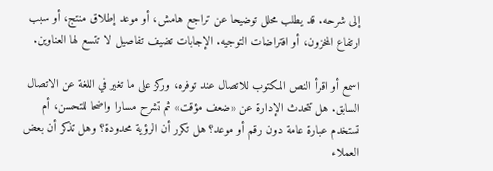إلى شرحه. قد يطلب محلل توضيحا عن تراجع هامش، أو موعد إطلاق منتج، أو سبب ارتفاع المخزون، أو افتراضات التوجيه. الإجابات تضيف تفاصيل لا تتسع لها العناوين.

اسمع أو اقرأ النص المكتوب للاتصال عند توفره، وركز على ما تغير في اللغة عن الاتصال السابق. هل تتحدث الإدارة عن «ضعف مؤقت» ثم تشرح مسارا واضحا للتحسن، أم تستخدم عبارة عامة دون رقم أو موعد؟ هل تكرر أن الرؤية محدودة؟ وهل تذكر أن بعض العملاء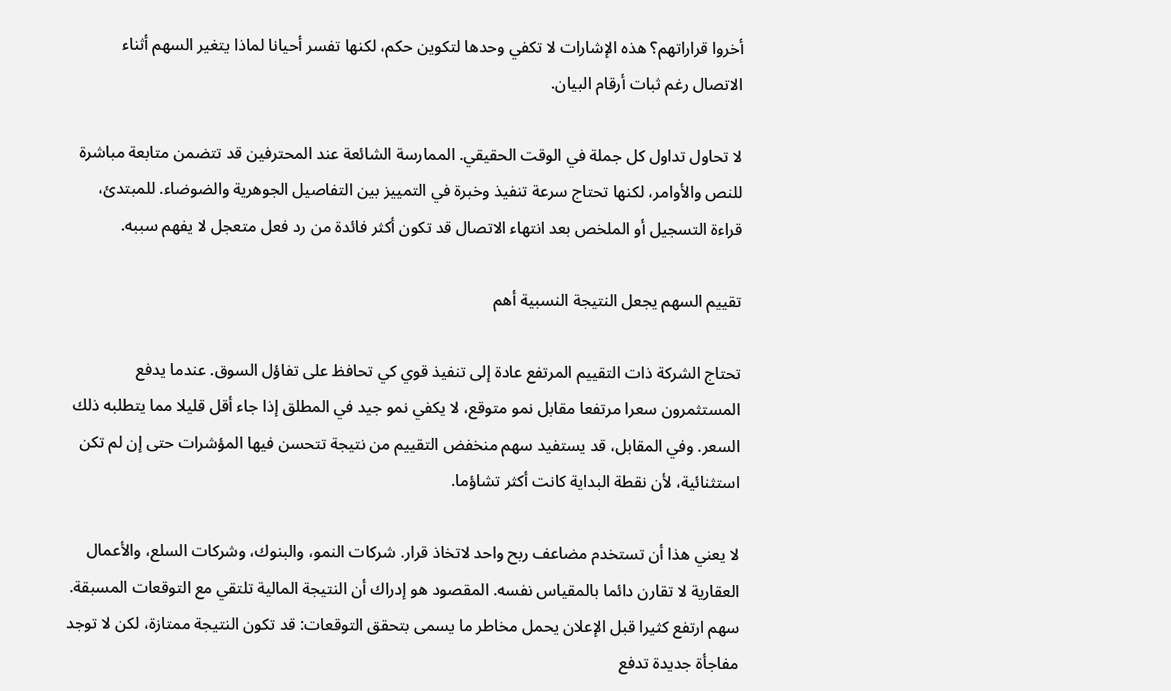أخروا قراراتهم؟ هذه الإشارات لا تكفي وحدها لتكوين حكم، لكنها تفسر أحيانا لماذا يتغير السهم أثناء الاتصال رغم ثبات أرقام البيان.

لا تحاول تداول كل جملة في الوقت الحقيقي. الممارسة الشائعة عند المحترفين قد تتضمن متابعة مباشرة للنص والأوامر، لكنها تحتاج سرعة تنفيذ وخبرة في التمييز بين التفاصيل الجوهرية والضوضاء. للمبتدئ، قراءة التسجيل أو الملخص بعد انتهاء الاتصال قد تكون أكثر فائدة من رد فعل متعجل لا يفهم سببه.

تقييم السهم يجعل النتيجة النسبية أهم

تحتاج الشركة ذات التقييم المرتفع عادة إلى تنفيذ قوي كي تحافظ على تفاؤل السوق. عندما يدفع المستثمرون سعرا مرتفعا مقابل نمو متوقع، لا يكفي نمو جيد في المطلق إذا جاء أقل قليلا مما يتطلبه ذلك السعر. وفي المقابل، قد يستفيد سهم منخفض التقييم من نتيجة تتحسن فيها المؤشرات حتى إن لم تكن استثنائية، لأن نقطة البداية كانت أكثر تشاؤما.

لا يعني هذا أن تستخدم مضاعف ربح واحد لاتخاذ قرار. شركات النمو، والبنوك، وشركات السلع، والأعمال العقارية لا تقارن دائما بالمقياس نفسه. المقصود هو إدراك أن النتيجة المالية تلتقي مع التوقعات المسبقة. سهم ارتفع كثيرا قبل الإعلان يحمل مخاطر ما يسمى بتحقق التوقعات: قد تكون النتيجة ممتازة، لكن لا توجد مفاجأة جديدة تدفع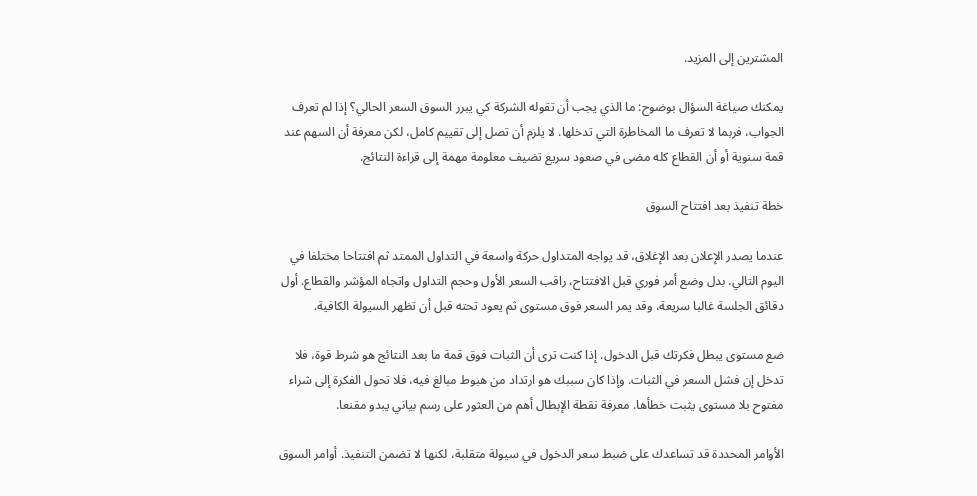المشترين إلى المزيد.

يمكنك صياغة السؤال بوضوح: ما الذي يجب أن تقوله الشركة كي يبرر السوق السعر الحالي؟ إذا لم تعرف الجواب، فربما لا تعرف ما المخاطرة التي تدخلها. لا يلزم أن تصل إلى تقييم كامل، لكن معرفة أن السهم عند قمة سنوية أو أن القطاع كله مضى في صعود سريع تضيف معلومة مهمة إلى قراءة النتائج.

خطة تنفيذ بعد افتتاح السوق

عندما يصدر الإعلان بعد الإغلاق، قد يواجه المتداول حركة واسعة في التداول الممتد ثم افتتاحا مختلفا في اليوم التالي. بدل وضع أمر فوري قبل الافتتاح، راقب السعر الأول وحجم التداول واتجاه المؤشر والقطاع. أول دقائق الجلسة غالبا سريعة، وقد يمر السعر فوق مستوى ثم يعود تحته قبل أن تظهر السيولة الكافية.

ضع مستوى يبطل فكرتك قبل الدخول. إذا كنت ترى أن الثبات فوق قمة ما بعد النتائج هو شرط قوة، فلا تدخل إن فشل السعر في الثبات. وإذا كان سببك هو ارتداد من هبوط مبالغ فيه، فلا تحول الفكرة إلى شراء مفتوح بلا مستوى يثبت خطأها. معرفة نقطة الإبطال أهم من العثور على رسم بياني يبدو مقنعا.

الأوامر المحددة قد تساعدك على ضبط سعر الدخول في سيولة متقلبة، لكنها لا تضمن التنفيذ. أوامر السوق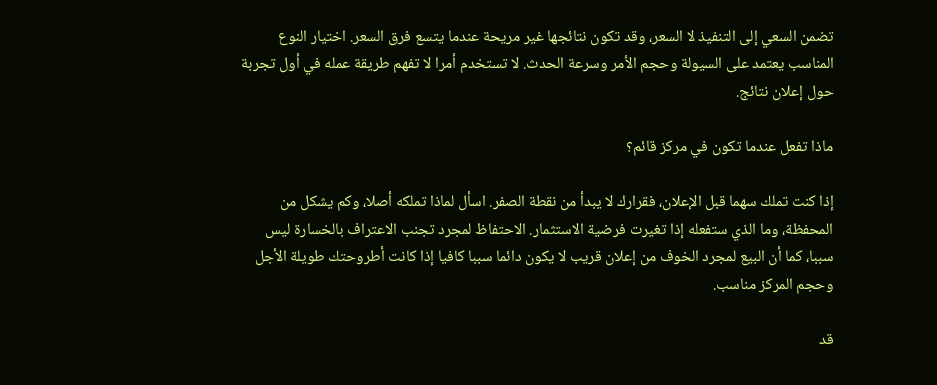تضمن السعي إلى التنفيذ لا السعر، وقد تكون نتائجها غير مريحة عندما يتسع فرق السعر. اختيار النوع المناسب يعتمد على السيولة وحجم الأمر وسرعة الحدث. لا تستخدم أمرا لا تفهم طريقة عمله في أول تجربة حول إعلان نتائج.

ماذا تفعل عندما تكون في مركز قائم؟

إذا كنت تملك سهما قبل الإعلان، فقرارك لا يبدأ من نقطة الصفر. اسأل لماذا تملكه أصلا، وكم يشكل من المحفظة، وما الذي ستفعله إذا تغيرت فرضية الاستثمار. الاحتفاظ لمجرد تجنب الاعتراف بالخسارة ليس سببا، كما أن البيع لمجرد الخوف من إعلان قريب لا يكون دائما سببا كافيا إذا كانت أطروحتك طويلة الأجل وحجم المركز مناسب.

قد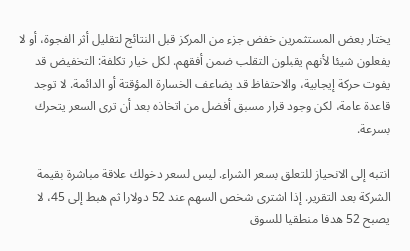يختار بعض المستثمرين خفض جزء من المركز قبل النتائج لتقليل أثر الفجوة، أو لا يفعلون شيئا لأنهم يقبلون التقلب ضمن أفقهم. لكل خيار تكلفة: التخفيض قد يفوت حركة إيجابية، والاحتفاظ قد يضاعف الخسارة المؤقتة أو الدائمة. لا توجد قاعدة عامة، لكن وجود قرار مسبق أفضل من اتخاذه بعد أن ترى السعر يتحرك بسرعة.

انتبه إلى الانحياز للتعلق بسعر الشراء. ليس لسعر دخولك علاقة مباشرة بقيمة الشركة بعد التقرير. إذا اشترى شخص السهم عند 52 دولارا ثم هبط إلى 45، لا يصبح 52 هدفا منطقيا للسوق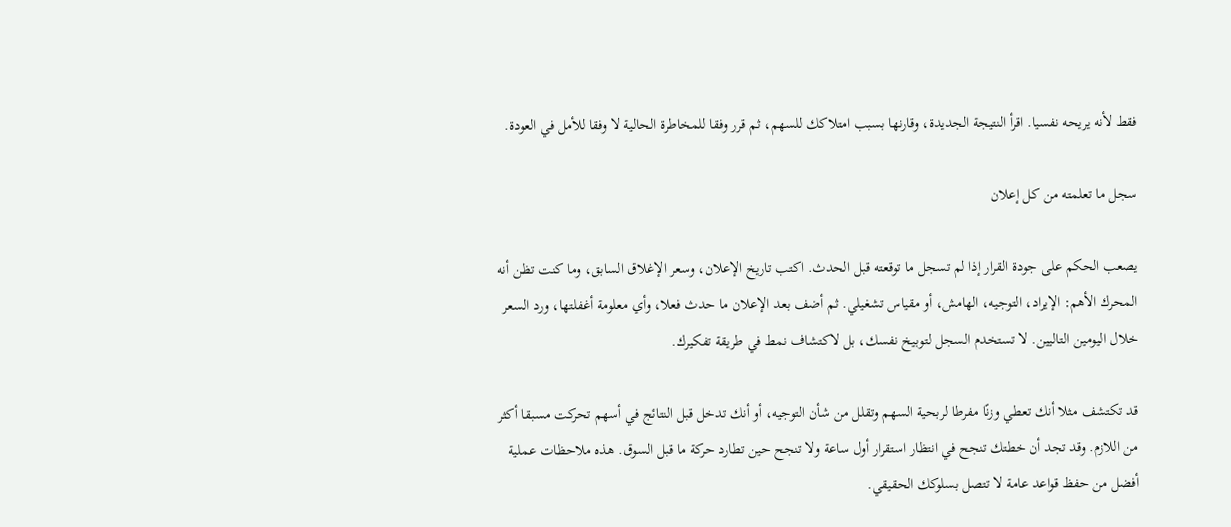فقط لأنه يريحه نفسيا. اقرأ النتيجة الجديدة، وقارنها بسبب امتلاكك للسهم، ثم قرر وفقا للمخاطرة الحالية لا وفقا للأمل في العودة.

سجل ما تعلمته من كل إعلان

يصعب الحكم على جودة القرار إذا لم تسجل ما توقعته قبل الحدث. اكتب تاريخ الإعلان، وسعر الإغلاق السابق، وما كنت تظن أنه المحرك الأهم: الإيراد، التوجيه، الهامش، أو مقياس تشغيلي. ثم أضف بعد الإعلان ما حدث فعلا، وأي معلومة أغفلتها، ورد السعر خلال اليومين التاليين. لا تستخدم السجل لتوبيخ نفسك، بل لاكتشاف نمط في طريقة تفكيرك.

قد تكتشف مثلا أنك تعطي وزنًا مفرطا لربحية السهم وتقلل من شأن التوجيه، أو أنك تدخل قبل النتائج في أسهم تحركت مسبقا أكثر من اللازم. وقد تجد أن خطتك تنجح في انتظار استقرار أول ساعة ولا تنجح حين تطارد حركة ما قبل السوق. هذه ملاحظات عملية أفضل من حفظ قواعد عامة لا تتصل بسلوكك الحقيقي.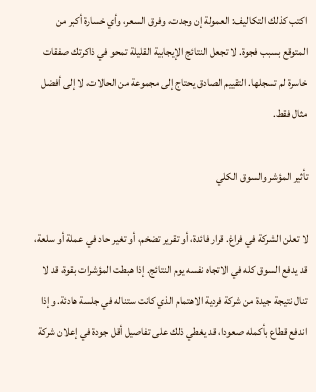اكتب كذلك التكاليف: العمولة إن وجدت، وفرق السعر، وأي خسارة أكبر من المتوقع بسبب فجوة. لا تجعل النتائج الإيجابية القليلة تمحو في ذاكرتك صفقات خاسرة لم تسجلها. التقييم الصادق يحتاج إلى مجموعة من الحالات، لا إلى أفضل مثال فقط.

تأثير المؤشر والسوق الكلي

لا تعلن الشركة في فراغ. قرار فائدة، أو تقرير تضخم، أو تغير حاد في عملة أو سلعة، قد يدفع السوق كله في الاتجاه نفسه يوم النتائج. إذا هبطت المؤشرات بقوة، قد لا تنال نتيجة جيدة من شركة فردية الاهتمام الذي كانت ستناله في جلسة هادئة. وإذا اندفع قطاع بأكمله صعودا، قد يغطي ذلك على تفاصيل أقل جودة في إعلان شركة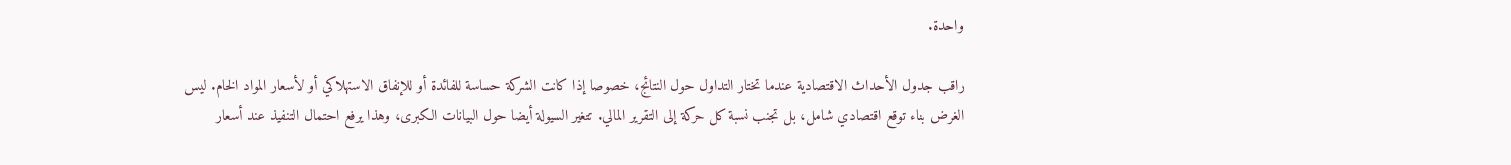واحدة.

راقب جدول الأحداث الاقتصادية عندما تختار التداول حول النتائج، خصوصا إذا كانت الشركة حساسة للفائدة أو للإنفاق الاستهلاكي أو لأسعار المواد الخام. ليس الغرض بناء توقع اقتصادي شامل، بل تجنب نسبة كل حركة إلى التقرير المالي. تتغير السيولة أيضا حول البيانات الكبرى، وهذا يرفع احتمال التنفيذ عند أسعار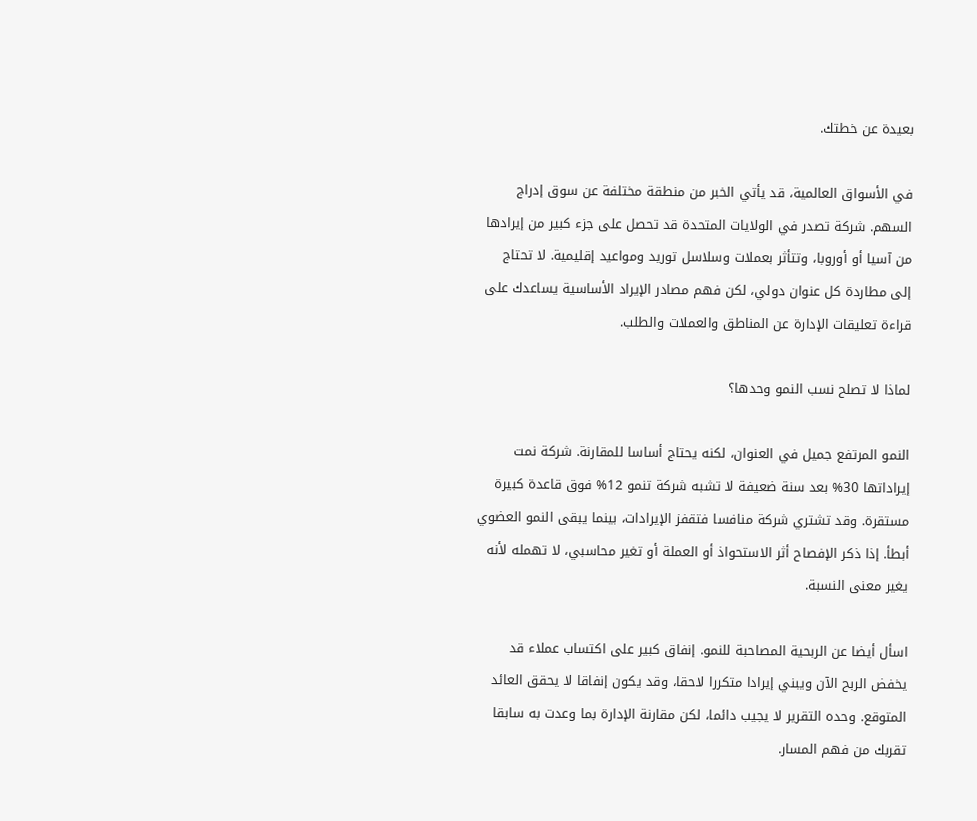بعيدة عن خطتك.

في الأسواق العالمية، قد يأتي الخبر من منطقة مختلفة عن سوق إدراج السهم. شركة تصدر في الولايات المتحدة قد تحصل على جزء كبير من إيرادها من آسيا أو أوروبا، وتتأثر بعملات وسلاسل توريد ومواعيد إقليمية. لا تحتاج إلى مطاردة كل عنوان دولي، لكن فهم مصادر الإيراد الأساسية يساعدك على قراءة تعليقات الإدارة عن المناطق والعملات والطلب.

لماذا لا تصلح نسب النمو وحدها؟

النمو المرتفع جميل في العنوان، لكنه يحتاج أساسا للمقارنة. شركة نمت إيراداتها 30% بعد سنة ضعيفة لا تشبه شركة تنمو 12% فوق قاعدة كبيرة مستقرة. وقد تشتري شركة منافسا فتقفز الإيرادات، بينما يبقى النمو العضوي أبطأ. إذا ذكر الإفصاح أثر الاستحواذ أو العملة أو تغير محاسبي، لا تهمله لأنه يغير معنى النسبة.

اسأل أيضا عن الربحية المصاحبة للنمو. إنفاق كبير على اكتساب عملاء قد يخفض الربح الآن ويبني إيرادا متكررا لاحقا، وقد يكون إنفاقا لا يحقق العائد المتوقع. وحده التقرير لا يجيب دائما، لكن مقارنة الإدارة بما وعدت به سابقا تقربك من فهم المسار.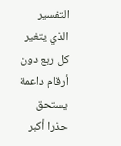التفسير الذي يتغير كل ربع دون أرقام داعمة يستحق حذرا أكبر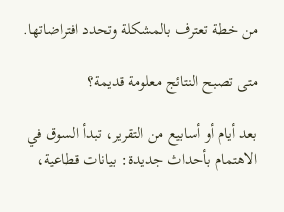من خطة تعترف بالمشكلة وتحدد افتراضاتها.

متى تصبح النتائج معلومة قديمة؟

بعد أيام أو أسابيع من التقرير، تبدأ السوق في الاهتمام بأحداث جديدة: بيانات قطاعية،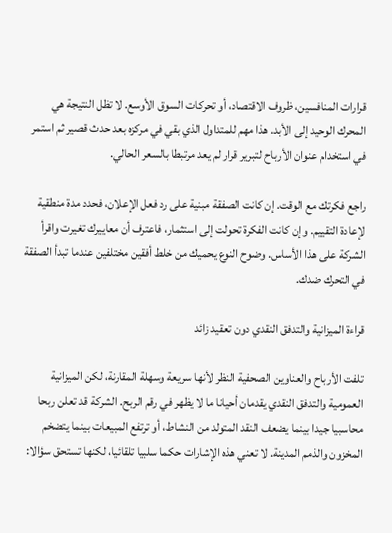قرارات المنافسين، ظروف الاقتصاد، أو تحركات السوق الأوسع. لا تظل النتيجة هي المحرك الوحيد إلى الأبد. هذا مهم للمتداول الذي بقي في مركزه بعد حدث قصير ثم استمر في استخدام عنوان الأرباح لتبرير قرار لم يعد مرتبطا بالسعر الحالي.

راجع فكرتك مع الوقت. إن كانت الصفقة مبنية على رد فعل الإعلان، فحدد مدة منطقية لإعادة التقييم. وإن كانت الفكرة تحولت إلى استثمار، فاعترف أن معاييرك تغيرت واقرأ الشركة على هذا الأساس. وضوح النوع يحميك من خلط أفقين مختلفين عندما تبدأ الصفقة في التحرك ضدك.

قراءة الميزانية والتدفق النقدي دون تعقيد زائد

تلفت الأرباح والعناوين الصحفية النظر لأنها سريعة وسهلة المقارنة، لكن الميزانية العمومية والتدفق النقدي يقدمان أحيانا ما لا يظهر في رقم الربح. الشركة قد تعلن ربحا محاسبيا جيدا بينما يضعف النقد المتولد من النشاط، أو ترتفع المبيعات بينما يتضخم المخزون والذمم المدينة. لا تعني هذه الإشارات حكما سلبيا تلقائيا، لكنها تستحق سؤالا: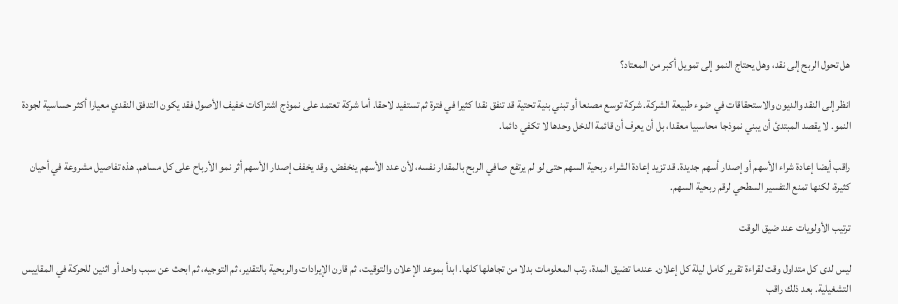هل تحول الربح إلى نقد، وهل يحتاج النمو إلى تمويل أكبر من المعتاد؟

انظر إلى النقد والديون والاستحقاقات في ضوء طبيعة الشركة. شركة توسع مصنعا أو تبني بنية تحتية قد تنفق نقدا كثيرا في فترة ثم تستفيد لاحقا. أما شركة تعتمد على نموذج اشتراكات خفيف الأصول فقد يكون التدفق النقدي معيارا أكثر حساسية لجودة النمو. لا يقصد المبتدئ أن يبني نموذجا محاسبيا معقدا، بل أن يعرف أن قائمة الدخل وحدها لا تكفي دائما.

راقب أيضا إعادة شراء الأسهم أو إصدار أسهم جديدة. قد تزيد إعادة الشراء ربحية السهم حتى لو لم يرتفع صافي الربح بالمقدار نفسه، لأن عدد الأسهم ينخفض. وقد يخفف إصدار الأسهم أثر نمو الأرباح على كل مساهم. هذه تفاصيل مشروعة في أحيان كثيرة، لكنها تمنع التفسير السطحي لرقم ربحية السهم.

ترتيب الأولويات عند ضيق الوقت

ليس لدى كل متداول وقت لقراءة تقرير كامل ليلة كل إعلان. عندما تضيق المدة، رتب المعلومات بدلا من تجاهلها كلها. ابدأ بموعد الإعلان والتوقيت، ثم قارن الإيرادات والربحية بالتقدير، ثم التوجيه، ثم ابحث عن سبب واحد أو اثنين للحركة في المقاييس التشغيلية. بعد ذلك راقب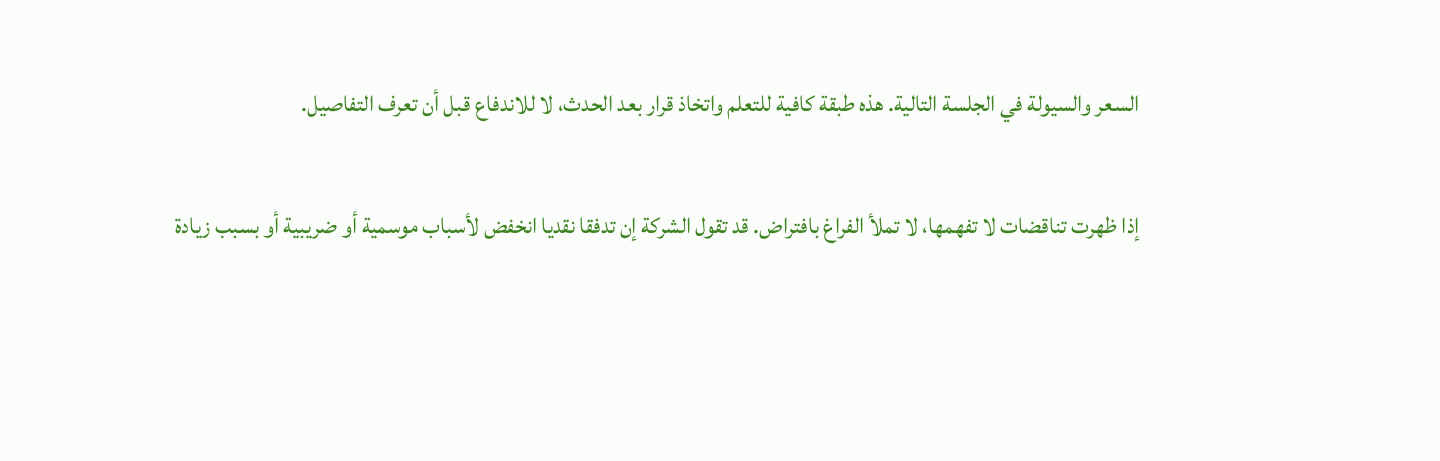السعر والسيولة في الجلسة التالية. هذه طبقة كافية للتعلم واتخاذ قرار بعد الحدث، لا للاندفاع قبل أن تعرف التفاصيل.

إذا ظهرت تناقضات لا تفهمها، لا تملأ الفراغ بافتراض. قد تقول الشركة إن تدفقا نقديا انخفض لأسباب موسمية أو ضريبية أو بسبب زيادة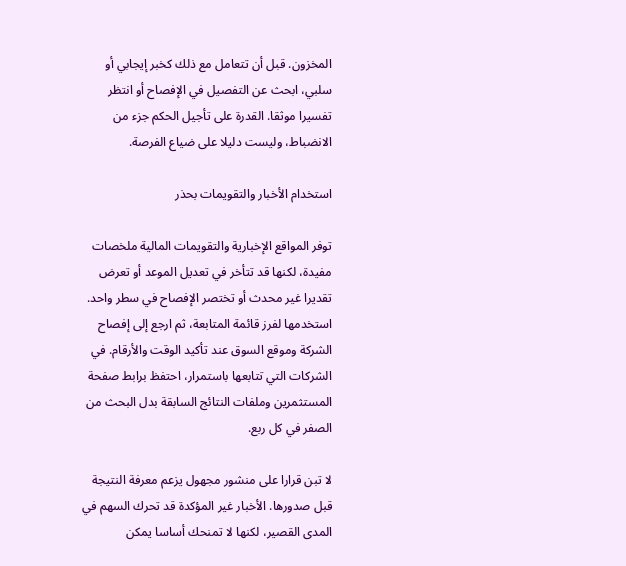المخزون. قبل أن تتعامل مع ذلك كخبر إيجابي أو سلبي، ابحث عن التفصيل في الإفصاح أو انتظر تفسيرا موثقا. القدرة على تأجيل الحكم جزء من الانضباط، وليست دليلا على ضياع الفرصة.

استخدام الأخبار والتقويمات بحذر

توفر المواقع الإخبارية والتقويمات المالية ملخصات مفيدة، لكنها قد تتأخر في تعديل الموعد أو تعرض تقديرا غير محدث أو تختصر الإفصاح في سطر واحد. استخدمها لفرز قائمة المتابعة، ثم ارجع إلى إفصاح الشركة وموقع السوق عند تأكيد الوقت والأرقام. في الشركات التي تتابعها باستمرار، احتفظ برابط صفحة المستثمرين وملفات النتائج السابقة بدل البحث من الصفر في كل ربع.

لا تبن قرارا على منشور مجهول يزعم معرفة النتيجة قبل صدورها. الأخبار غير المؤكدة قد تحرك السهم في المدى القصير، لكنها لا تمنحك أساسا يمكن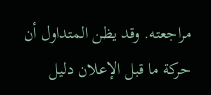مراجعته. وقد يظن المتداول أن حركة ما قبل الإعلان دليل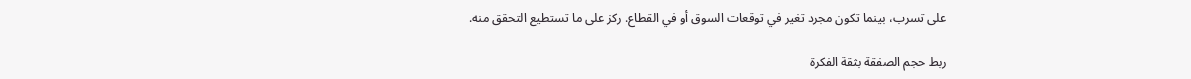على تسرب، بينما تكون مجرد تغير في توقعات السوق أو في القطاع. ركز على ما تستطيع التحقق منه.

ربط حجم الصفقة بثقة الفكرة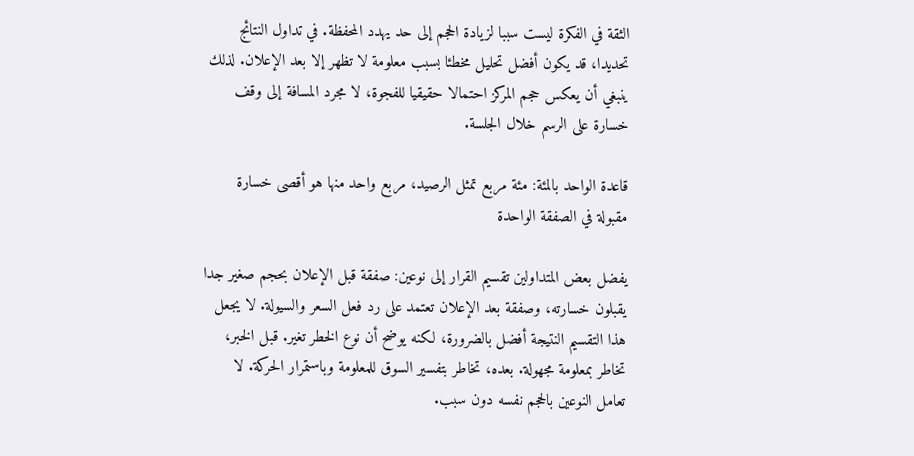الثقة في الفكرة ليست سببا لزيادة الحجم إلى حد يهدد المحفظة. في تداول النتائج تحديدا، قد يكون أفضل تحليل مخطئا بسبب معلومة لا تظهر إلا بعد الإعلان. لذلك ينبغي أن يعكس حجم المركز احتمالا حقيقيا للفجوة، لا مجرد المسافة إلى وقف خسارة على الرسم خلال الجلسة.

قاعدة الواحد بالمئة: مئة مربع تمثل الرصيد، مربع واحد منها هو أقصى خسارة مقبولة في الصفقة الواحدة

يفضل بعض المتداولين تقسيم القرار إلى نوعين: صفقة قبل الإعلان بحجم صغير جدا يقبلون خسارته، وصفقة بعد الإعلان تعتمد على رد فعل السعر والسيولة. لا يجعل هذا التقسيم النتيجة أفضل بالضرورة، لكنه يوضح أن نوع الخطر تغير. قبل الخبر، تخاطر بمعلومة مجهولة. بعده، تخاطر بتفسير السوق للمعلومة وباستمرار الحركة. لا تعامل النوعين بالحجم نفسه دون سبب.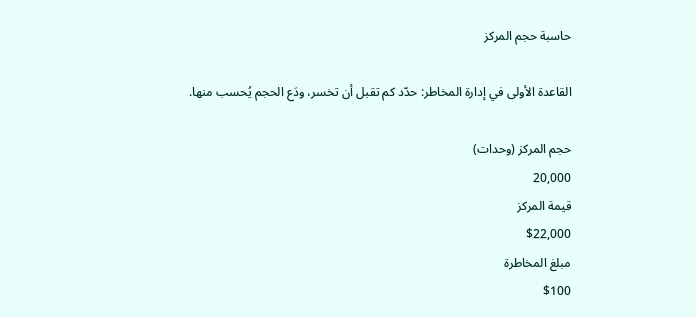حاسبة حجم المركز

القاعدة الأولى في إدارة المخاطر: حدّد كم تقبل أن تخسر، ودَع الحجم يُحسب منها.

حجم المركز (وحدات)
20,000
قيمة المركز
$22,000
مبلغ المخاطرة
$100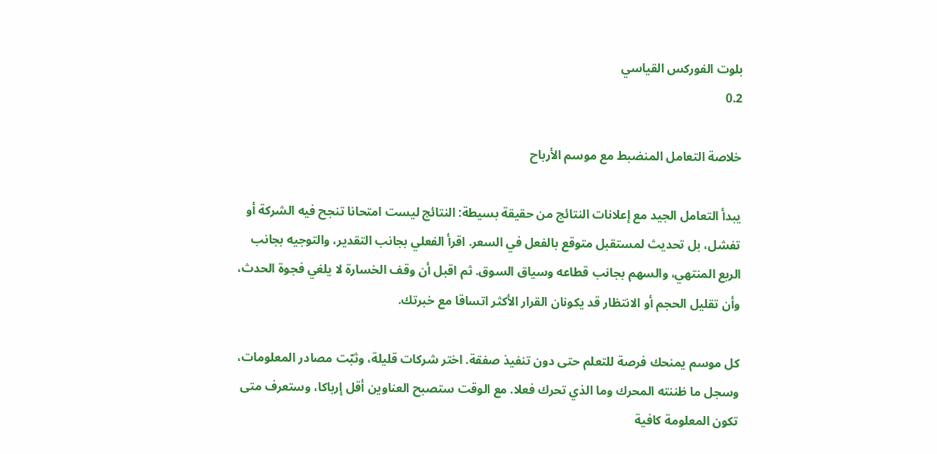بلوت الفوركس القياسي
0.2

خلاصة التعامل المنضبط مع موسم الأرباح

يبدأ التعامل الجيد مع إعلانات النتائج من حقيقة بسيطة: النتائج ليست امتحانا تنجح فيه الشركة أو تفشل، بل تحديث لمستقبل متوقع بالفعل في السعر. اقرأ الفعلي بجانب التقدير، والتوجيه بجانب الربع المنتهي، والسهم بجانب قطاعه وسياق السوق. ثم اقبل أن وقف الخسارة لا يلغي فجوة الحدث، وأن تقليل الحجم أو الانتظار قد يكونان القرار الأكثر اتساقا مع خبرتك.

كل موسم يمنحك فرصة للتعلم حتى دون تنفيذ صفقة. اختر شركات قليلة، وثبّت مصادر المعلومات، وسجل ما ظننته المحرك وما الذي تحرك فعلا. مع الوقت ستصبح العناوين أقل إرباكا، وستعرف متى تكون المعلومة كافية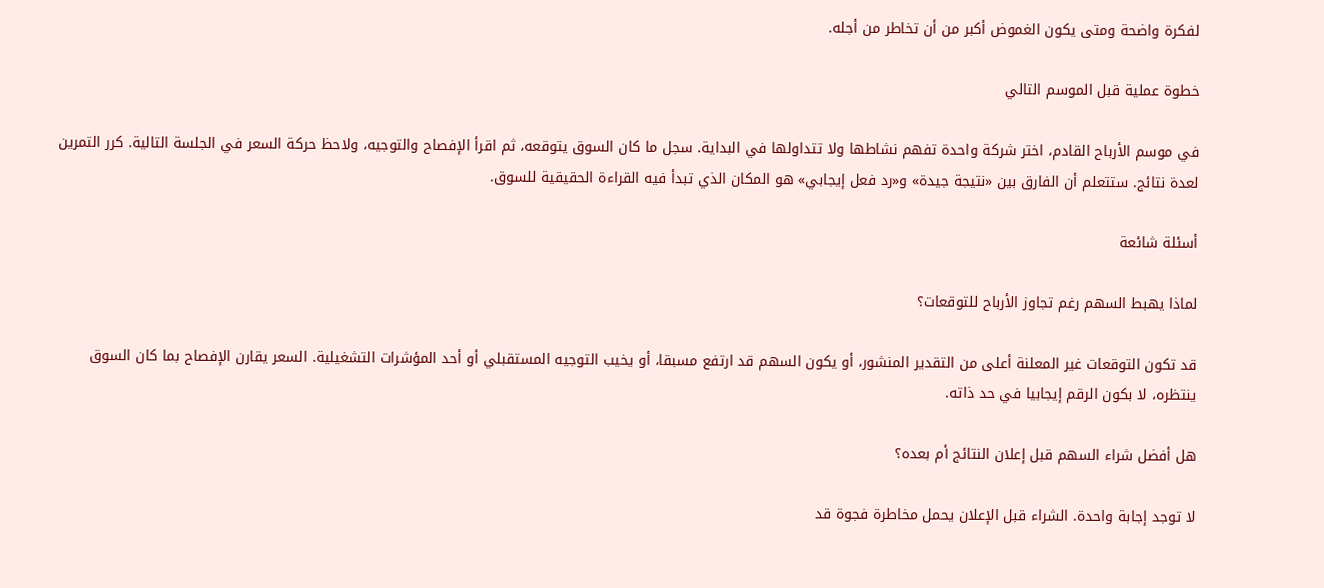لفكرة واضحة ومتى يكون الغموض أكبر من أن تخاطر من أجله.

خطوة عملية قبل الموسم التالي

في موسم الأرباح القادم، اختر شركة واحدة تفهم نشاطها ولا تتداولها في البداية. سجل ما كان السوق يتوقعه، ثم اقرأ الإفصاح والتوجيه، ولاحظ حركة السعر في الجلسة التالية. كرر التمرين لعدة نتائج. ستتعلم أن الفارق بين «نتيجة جيدة» و«رد فعل إيجابي» هو المكان الذي تبدأ فيه القراءة الحقيقية للسوق.

أسئلة شائعة

لماذا يهبط السهم رغم تجاوز الأرباح للتوقعات؟

قد تكون التوقعات غير المعلنة أعلى من التقدير المنشور، أو يكون السهم قد ارتفع مسبقا، أو يخيب التوجيه المستقبلي أو أحد المؤشرات التشغيلية. السعر يقارن الإفصاح بما كان السوق ينتظره، لا بكون الرقم إيجابيا في حد ذاته.

هل أفضل شراء السهم قبل إعلان النتائج أم بعده؟

لا توجد إجابة واحدة. الشراء قبل الإعلان يحمل مخاطرة فجوة قد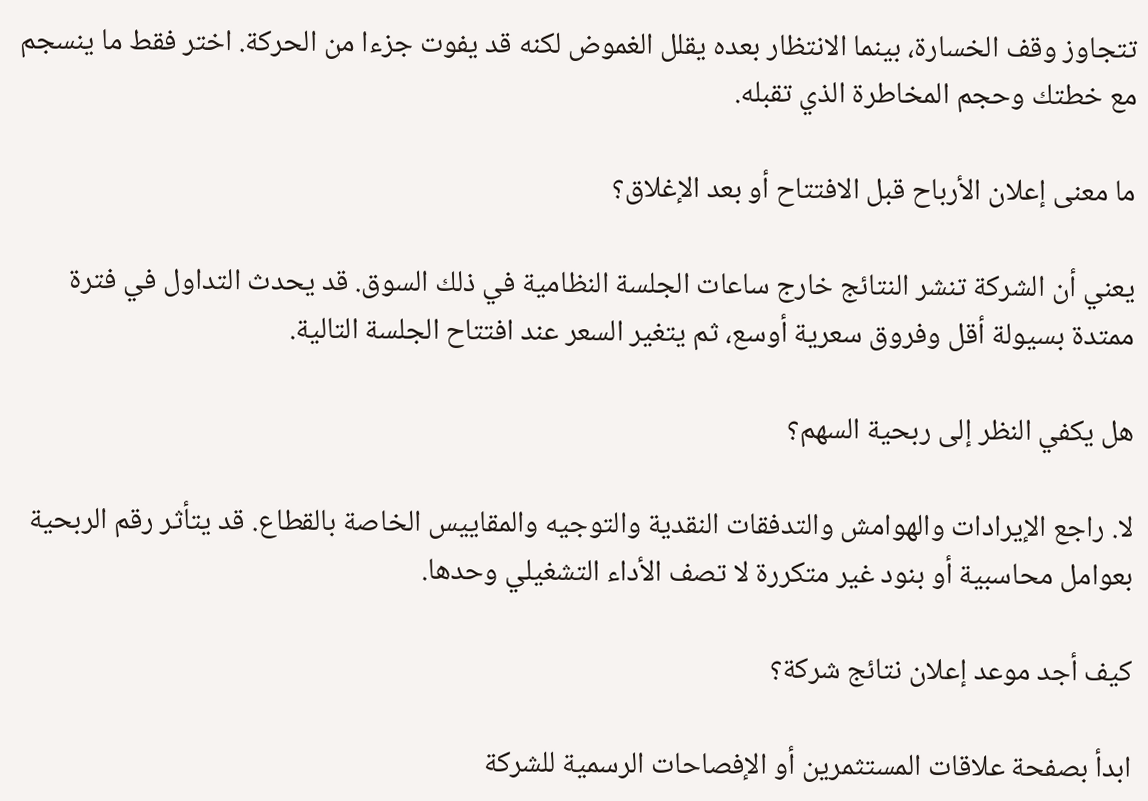تتجاوز وقف الخسارة، بينما الانتظار بعده يقلل الغموض لكنه قد يفوت جزءا من الحركة. اختر فقط ما ينسجم مع خطتك وحجم المخاطرة الذي تقبله.

ما معنى إعلان الأرباح قبل الافتتاح أو بعد الإغلاق؟

يعني أن الشركة تنشر النتائج خارج ساعات الجلسة النظامية في ذلك السوق. قد يحدث التداول في فترة ممتدة بسيولة أقل وفروق سعرية أوسع، ثم يتغير السعر عند افتتاح الجلسة التالية.

هل يكفي النظر إلى ربحية السهم؟

لا. راجع الإيرادات والهوامش والتدفقات النقدية والتوجيه والمقاييس الخاصة بالقطاع. قد يتأثر رقم الربحية بعوامل محاسبية أو بنود غير متكررة لا تصف الأداء التشغيلي وحدها.

كيف أجد موعد إعلان نتائج شركة؟

ابدأ بصفحة علاقات المستثمرين أو الإفصاحات الرسمية للشركة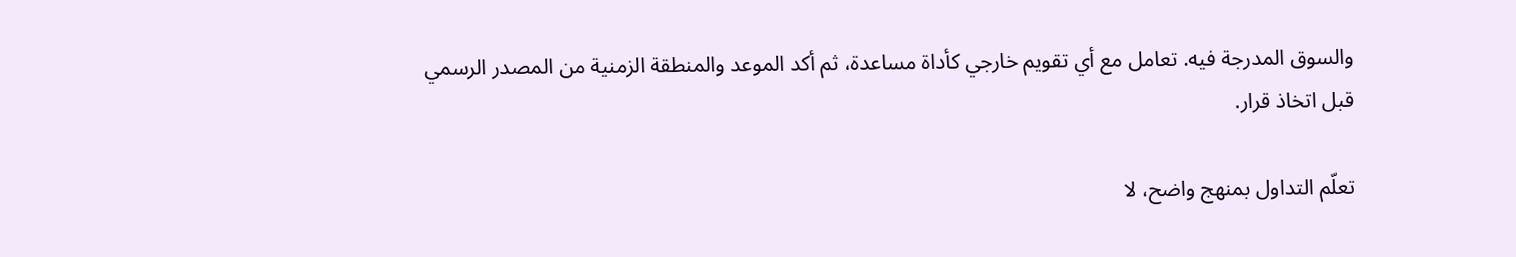والسوق المدرجة فيه. تعامل مع أي تقويم خارجي كأداة مساعدة، ثم أكد الموعد والمنطقة الزمنية من المصدر الرسمي قبل اتخاذ قرار.

تعلّم التداول بمنهج واضح، لا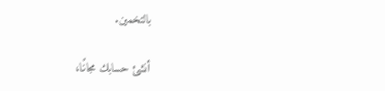بالتخمين.

أنشئ حسابك مجانًا،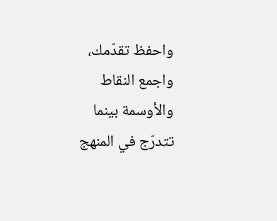واحفظ تقدّمك، واجمع النقاط والأوسمة بينما تتدرّج في المنهج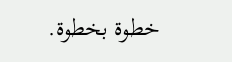خطوة بخطوة.